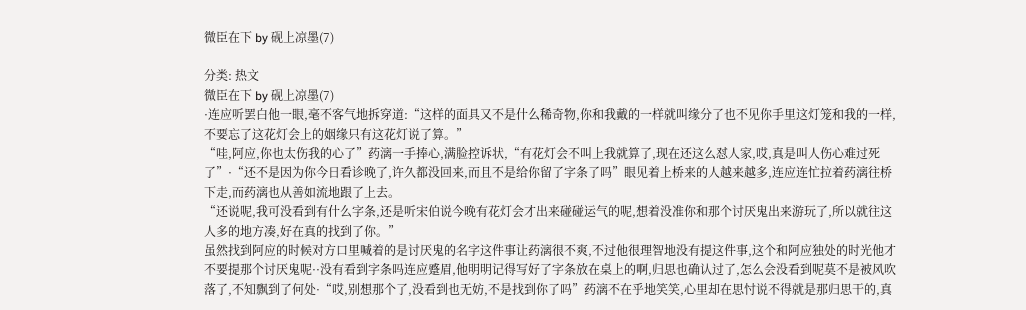微臣在下 by 砚上凉墨(7)

分类: 热文
微臣在下 by 砚上凉墨(7)
·连应听罢白他一眼,毫不客气地拆穿道:“这样的面具又不是什么稀奇物,你和我戴的一样就叫缘分了也不见你手里这灯笼和我的一样,不要忘了这花灯会上的姻缘只有这花灯说了算。”
“哇,阿应,你也太伤我的心了”药漓一手捧心,满脸控诉状,“有花灯会不叫上我就算了,现在还这么怼人家,哎,真是叫人伤心难过死了”·“还不是因为你今日看诊晚了,许久都没回来,而且不是给你留了字条了吗”眼见着上桥来的人越来越多,连应连忙拉着药漓往桥下走,而药漓也从善如流地跟了上去。
“还说呢,我可没看到有什么字条,还是听宋伯说今晚有花灯会才出来碰碰运气的呢,想着没准你和那个讨厌鬼出来游玩了,所以就往这人多的地方凑,好在真的找到了你。”
虽然找到阿应的时候对方口里喊着的是讨厌鬼的名字这件事让药漓很不爽,不过他很理智地没有提这件事,这个和阿应独处的时光他才不要提那个讨厌鬼呢··没有看到字条吗连应蹙眉,他明明记得写好了字条放在桌上的啊,归思也确认过了,怎么会没看到呢莫不是被风吹落了,不知飘到了何处·“哎,别想那个了,没看到也无妨,不是找到你了吗”药漓不在乎地笑笑,心里却在思忖说不得就是那归思干的,真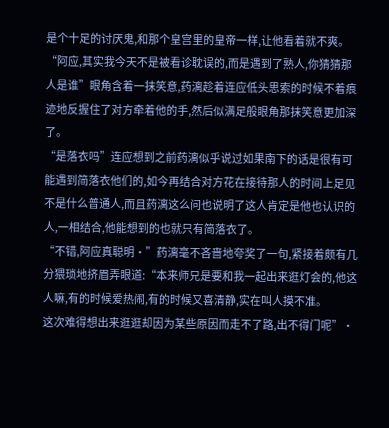是个十足的讨厌鬼,和那个皇宫里的皇帝一样,让他看着就不爽。
“阿应,其实我今天不是被看诊耽误的,而是遇到了熟人,你猜猜那人是谁”眼角含着一抹笑意,药漓趁着连应低头思索的时候不着痕迹地反握住了对方牵着他的手,然后似满足般眼角那抹笑意更加深了。
“是落衣吗”连应想到之前药漓似乎说过如果南下的话是很有可能遇到简落衣他们的,如今再结合对方花在接待那人的时间上足见不是什么普通人,而且药漓这么问也说明了这人肯定是他也认识的人,一相结合,他能想到的也就只有简落衣了。
“不错,阿应真聪明·”药漓毫不吝啬地夸奖了一句,紧接着颇有几分猥琐地挤眉弄眼道:“本来师兄是要和我一起出来逛灯会的,他这人嘛,有的时候爱热闹,有的时候又喜清静,实在叫人摸不准。
这次难得想出来逛逛却因为某些原因而走不了路,出不得门呢”·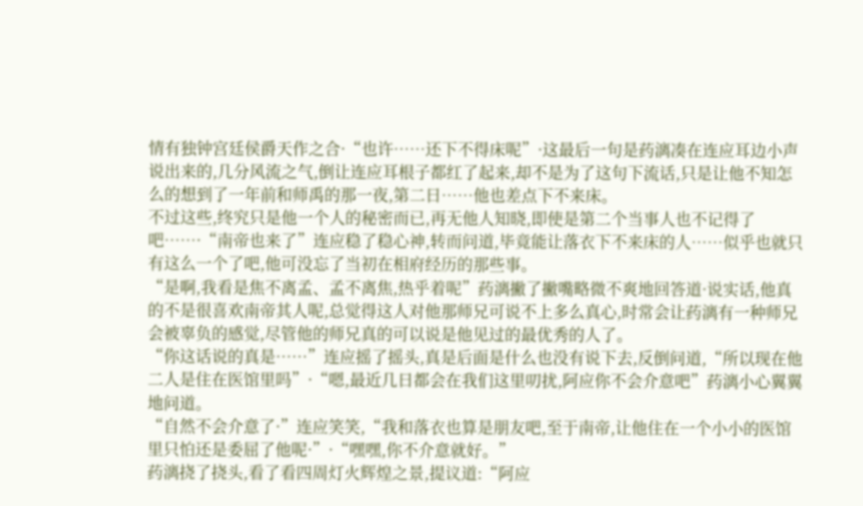情有独钟宫廷侯爵天作之合·“也许……还下不得床呢”·这最后一句是药漓凑在连应耳边小声说出来的,几分风流之气,倒让连应耳根子都红了起来,却不是为了这句下流话,只是让他不知怎么的想到了一年前和师禹的那一夜,第二日……他也差点下不来床。
不过这些,终究只是他一个人的秘密而已,再无他人知晓,即使是第二个当事人也不记得了吧……·“南帝也来了”连应稳了稳心神,转而问道,毕竟能让落衣下不来床的人……似乎也就只有这么一个了吧,他可没忘了当初在相府经历的那些事。
“是啊,我看是焦不离孟、孟不离焦,热乎着呢”药漓撇了撇嘴略微不爽地回答道·说实话,他真的不是很喜欢南帝其人呢,总觉得这人对他那师兄可说不上多么真心,时常会让药漓有一种师兄会被辜负的感觉,尽管他的师兄真的可以说是他见过的最优秀的人了。
“你这话说的真是……”连应摇了摇头,真是后面是什么也没有说下去,反倒问道,“所以现在他二人是住在医馆里吗”·“嗯,最近几日都会在我们这里叨扰,阿应你不会介意吧”药漓小心翼翼地问道。
“自然不会介意了·”连应笑笑,“我和落衣也算是朋友吧,至于南帝,让他住在一个小小的医馆里只怕还是委屈了他呢·”·“嘿嘿,你不介意就好。”
药漓挠了挠头,看了看四周灯火辉煌之景,提议道:“阿应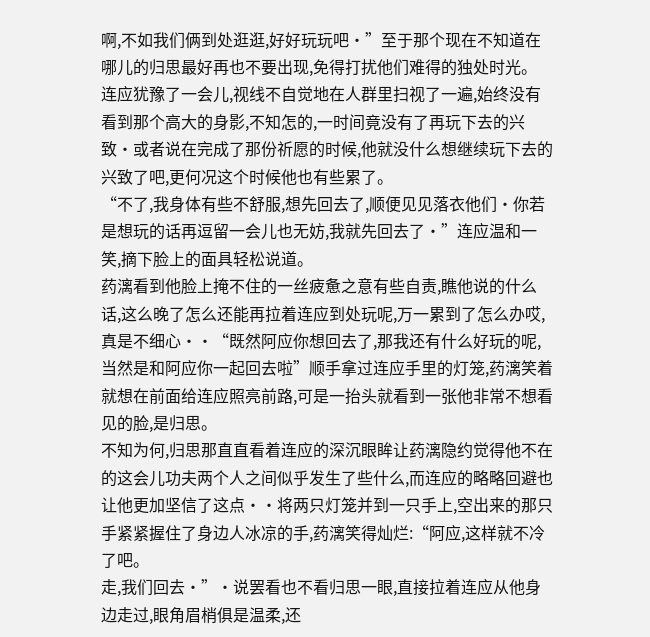啊,不如我们俩到处逛逛,好好玩玩吧·”至于那个现在不知道在哪儿的归思最好再也不要出现,免得打扰他们难得的独处时光。
连应犹豫了一会儿,视线不自觉地在人群里扫视了一遍,始终没有看到那个高大的身影,不知怎的,一时间竟没有了再玩下去的兴致·或者说在完成了那份祈愿的时候,他就没什么想继续玩下去的兴致了吧,更何况这个时候他也有些累了。
“不了,我身体有些不舒服,想先回去了,顺便见见落衣他们·你若是想玩的话再逗留一会儿也无妨,我就先回去了·”连应温和一笑,摘下脸上的面具轻松说道。
药漓看到他脸上掩不住的一丝疲惫之意有些自责,瞧他说的什么话,这么晚了怎么还能再拉着连应到处玩呢,万一累到了怎么办哎,真是不细心··“既然阿应你想回去了,那我还有什么好玩的呢,当然是和阿应你一起回去啦”顺手拿过连应手里的灯笼,药漓笑着就想在前面给连应照亮前路,可是一抬头就看到一张他非常不想看见的脸,是归思。
不知为何,归思那直直看着连应的深沉眼眸让药漓隐约觉得他不在的这会儿功夫两个人之间似乎发生了些什么,而连应的略略回避也让他更加坚信了这点··将两只灯笼并到一只手上,空出来的那只手紧紧握住了身边人冰凉的手,药漓笑得灿烂:“阿应,这样就不冷了吧。
走,我们回去·”·说罢看也不看归思一眼,直接拉着连应从他身边走过,眼角眉梢俱是温柔,还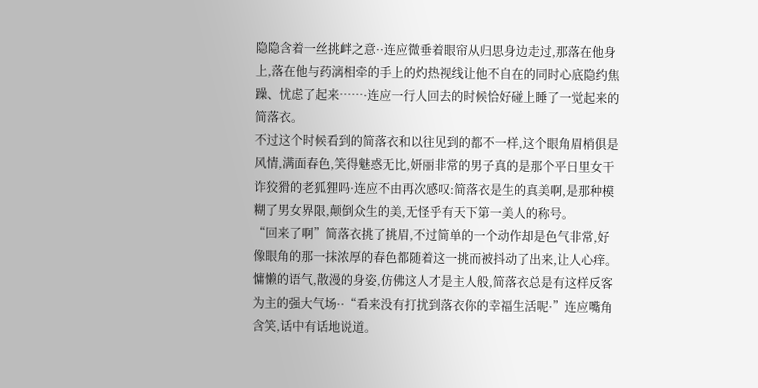隐隐含着一丝挑衅之意··连应微垂着眼帘从归思身边走过,那落在他身上,落在他与药漓相牵的手上的灼热视线让他不自在的同时心底隐约焦躁、忧虑了起来……·连应一行人回去的时候恰好碰上睡了一觉起来的简落衣。
不过这个时候看到的简落衣和以往见到的都不一样,这个眼角眉梢俱是风情,满面春色,笑得魅惑无比,妍丽非常的男子真的是那个平日里女干诈狡猾的老狐狸吗·连应不由再次感叹:简落衣是生的真美啊,是那种模糊了男女界限,颠倒众生的美,无怪乎有天下第一美人的称号。
“回来了啊”简落衣挑了挑眉,不过简单的一个动作却是色气非常,好像眼角的那一抹浓厚的春色都随着这一挑而被抖动了出来,让人心痒。
慵懒的语气,散漫的身姿,仿佛这人才是主人般,简落衣总是有这样反客为主的强大气场··“看来没有打扰到落衣你的幸福生活呢·”连应嘴角含笑,话中有话地说道。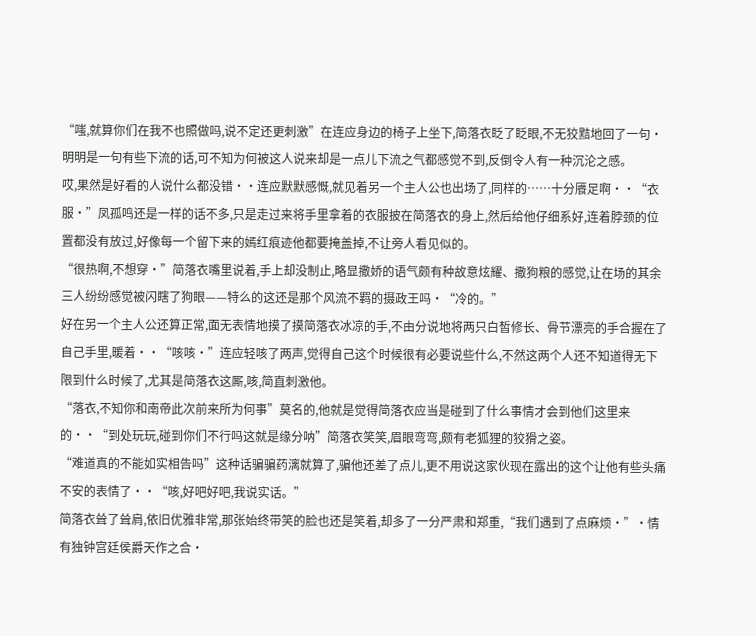“嗤,就算你们在我不也照做吗,说不定还更刺激”在连应身边的椅子上坐下,简落衣眨了眨眼,不无狡黠地回了一句·明明是一句有些下流的话,可不知为何被这人说来却是一点儿下流之气都感觉不到,反倒令人有一种沉沦之感。
哎,果然是好看的人说什么都没错··连应默默感慨,就见着另一个主人公也出场了,同样的……十分餍足啊··“衣服·”凤孤鸣还是一样的话不多,只是走过来将手里拿着的衣服披在简落衣的身上,然后给他仔细系好,连着脖颈的位置都没有放过,好像每一个留下来的嫣红痕迹他都要掩盖掉,不让旁人看见似的。
“很热啊,不想穿·”简落衣嘴里说着,手上却没制止,略显撒娇的语气颇有种故意炫耀、撒狗粮的感觉,让在场的其余三人纷纷感觉被闪瞎了狗眼——特么的这还是那个风流不羁的摄政王吗·“冷的。”
好在另一个主人公还算正常,面无表情地摸了摸简落衣冰凉的手,不由分说地将两只白皙修长、骨节漂亮的手合握在了自己手里,暖着··“咳咳·”连应轻咳了两声,觉得自己这个时候很有必要说些什么,不然这两个人还不知道得无下限到什么时候了,尤其是简落衣这厮,咳,简直刺激他。
“落衣,不知你和南帝此次前来所为何事”莫名的,他就是觉得简落衣应当是碰到了什么事情才会到他们这里来的··“到处玩玩,碰到你们不行吗这就是缘分呐”简落衣笑笑,眉眼弯弯,颇有老狐狸的狡猾之姿。
“难道真的不能如实相告吗”这种话骗骗药漓就算了,骗他还差了点儿,更不用说这家伙现在露出的这个让他有些头痛不安的表情了··“咳,好吧好吧,我说实话。”
简落衣耸了耸肩,依旧优雅非常,那张始终带笑的脸也还是笑着,却多了一分严肃和郑重,“我们遇到了点麻烦·”·情有独钟宫廷侯爵天作之合·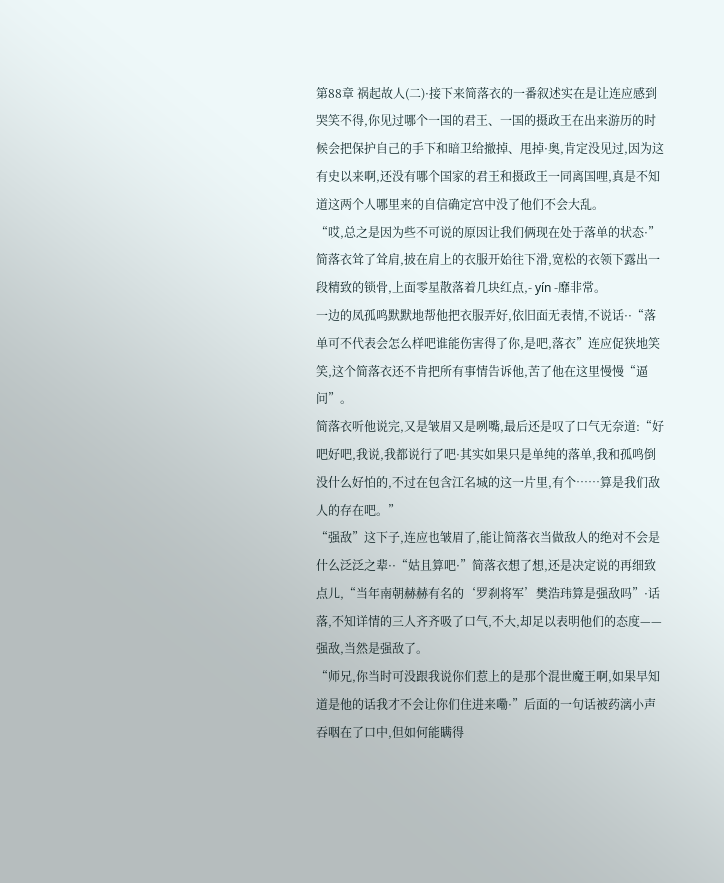第88章 祸起故人(二)·接下来简落衣的一番叙述实在是让连应感到哭笑不得,你见过哪个一国的君王、一国的摄政王在出来游历的时候会把保护自己的手下和暗卫给撤掉、甩掉·奥,肯定没见过,因为这有史以来啊,还没有哪个国家的君王和摄政王一同离国哩,真是不知道这两个人哪里来的自信确定宫中没了他们不会大乱。
“哎,总之是因为些不可说的原因让我们俩现在处于落单的状态·”简落衣耸了耸肩,披在肩上的衣服开始往下滑,宽松的衣领下露出一段精致的锁骨,上面零星散落着几块红点,- yín -靡非常。
一边的凤孤鸣默默地帮他把衣服弄好,依旧面无表情,不说话··“落单可不代表会怎么样吧谁能伤害得了你,是吧,落衣”连应促狭地笑笑,这个简落衣还不肯把所有事情告诉他,苦了他在这里慢慢“逼问”。
简落衣听他说完,又是皱眉又是咧嘴,最后还是叹了口气无奈道:“好吧好吧,我说,我都说行了吧·其实如果只是单纯的落单,我和孤鸣倒没什么好怕的,不过在包含江名城的这一片里,有个……算是我们敌人的存在吧。”
“强敌”这下子,连应也皱眉了,能让简落衣当做敌人的绝对不会是什么泛泛之辈··“姑且算吧·”简落衣想了想,还是决定说的再细致点儿,“当年南朝赫赫有名的‘罗刹将军’樊浩玮算是强敌吗”·话落,不知详情的三人齐齐吸了口气,不大,却足以表明他们的态度——强敌,当然是强敌了。
“师兄,你当时可没跟我说你们惹上的是那个混世魔王啊,如果早知道是他的话我才不会让你们住进来嘞·”后面的一句话被药漓小声吞咽在了口中,但如何能瞒得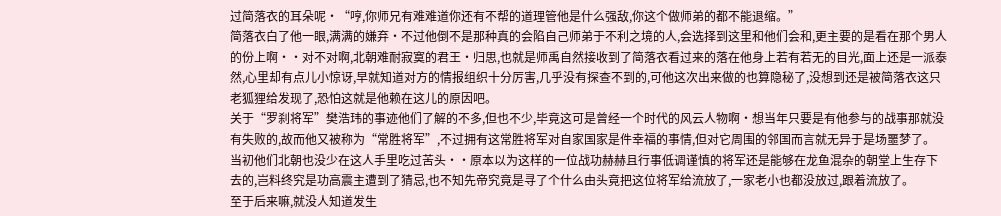过简落衣的耳朵呢·“哼,你师兄有难难道你还有不帮的道理管他是什么强敌,你这个做师弟的都不能退缩。”
简落衣白了他一眼,满满的嫌弃·不过他倒不是那种真的会陷自己师弟于不利之境的人,会选择到这里和他们会和,更主要的是看在那个男人的份上啊··对不对啊,北朝难耐寂寞的君王·归思,也就是师禹自然接收到了简落衣看过来的落在他身上若有若无的目光,面上还是一派泰然,心里却有点儿小惊讶,早就知道对方的情报组织十分厉害,几乎没有探查不到的,可他这次出来做的也算隐秘了,没想到还是被简落衣这只老狐狸给发现了,恐怕这就是他赖在这儿的原因吧。
关于“罗刹将军”樊浩玮的事迹他们了解的不多,但也不少,毕竟这可是曾经一个时代的风云人物啊·想当年只要是有他参与的战事那就没有失败的,故而他又被称为“常胜将军”,不过拥有这常胜将军对自家国家是件幸福的事情,但对它周围的邻国而言就无异于是场噩梦了。
当初他们北朝也没少在这人手里吃过苦头··原本以为这样的一位战功赫赫且行事低调谨慎的将军还是能够在龙鱼混杂的朝堂上生存下去的,岂料终究是功高震主遭到了猜忌,也不知先帝究竟是寻了个什么由头竟把这位将军给流放了,一家老小也都没放过,跟着流放了。
至于后来嘛,就没人知道发生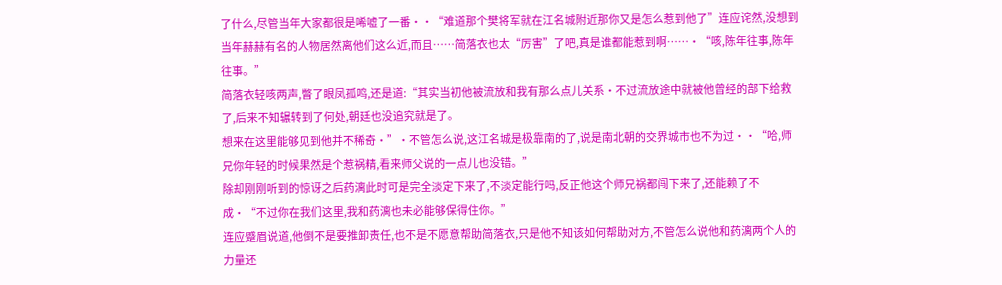了什么,尽管当年大家都很是唏嘘了一番··“难道那个樊将军就在江名城附近那你又是怎么惹到他了”连应诧然,没想到当年赫赫有名的人物居然离他们这么近,而且……简落衣也太“厉害”了吧,真是谁都能惹到啊……·“咳,陈年往事,陈年往事。”
简落衣轻咳两声,瞥了眼凤孤鸣,还是道:“其实当初他被流放和我有那么点儿关系·不过流放途中就被他曾经的部下给救了,后来不知辗转到了何处,朝廷也没追究就是了。
想来在这里能够见到他并不稀奇·”·不管怎么说,这江名城是极靠南的了,说是南北朝的交界城市也不为过··“哈,师兄你年轻的时候果然是个惹祸精,看来师父说的一点儿也没错。”
除却刚刚听到的惊讶之后药漓此时可是完全淡定下来了,不淡定能行吗,反正他这个师兄祸都闯下来了,还能赖了不成·“不过你在我们这里,我和药漓也未必能够保得住你。”
连应蹙眉说道,他倒不是要推卸责任,也不是不愿意帮助简落衣,只是他不知该如何帮助对方,不管怎么说他和药漓两个人的力量还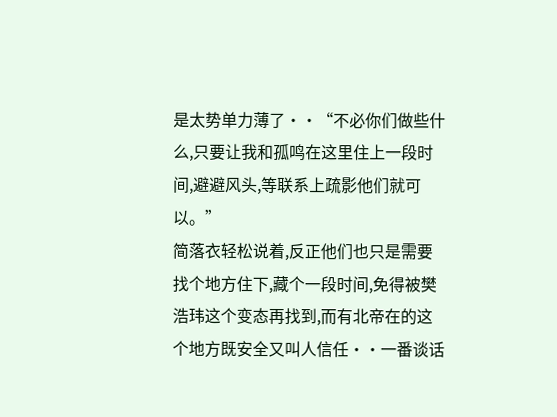是太势单力薄了··“不必你们做些什么,只要让我和孤鸣在这里住上一段时间,避避风头,等联系上疏影他们就可以。”
简落衣轻松说着,反正他们也只是需要找个地方住下,藏个一段时间,免得被樊浩玮这个变态再找到,而有北帝在的这个地方既安全又叫人信任··一番谈话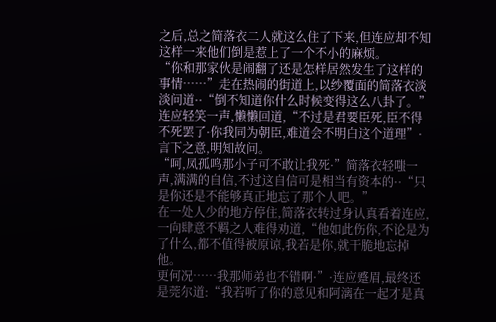之后,总之简落衣二人就这么住了下来,但连应却不知这样一来他们倒是惹上了一个不小的麻烦。
“你和那家伙是闹翻了还是怎样居然发生了这样的事情……”走在热闹的街道上,以纱覆面的简落衣淡淡问道··“倒不知道你什么时候变得这么八卦了。”
连应轻笑一声,懒懒回道,“不过是君要臣死,臣不得不死罢了·你我同为朝臣,难道会不明白这个道理”·言下之意,明知故问。
“呵,凤孤鸣那小子可不敢让我死·”简落衣轻嗤一声,满满的自信,不过这自信可是相当有资本的··“只是你还是不能够真正地忘了那个人吧。”
在一处人少的地方停住,简落衣转过身认真看着连应,一向肆意不羁之人难得劝道,“他如此伤你,不论是为了什么,都不值得被原谅,我若是你,就干脆地忘掉他。
更何况……我那师弟也不错啊·”·连应蹙眉,最终还是莞尔道:“我若听了你的意见和阿漓在一起才是真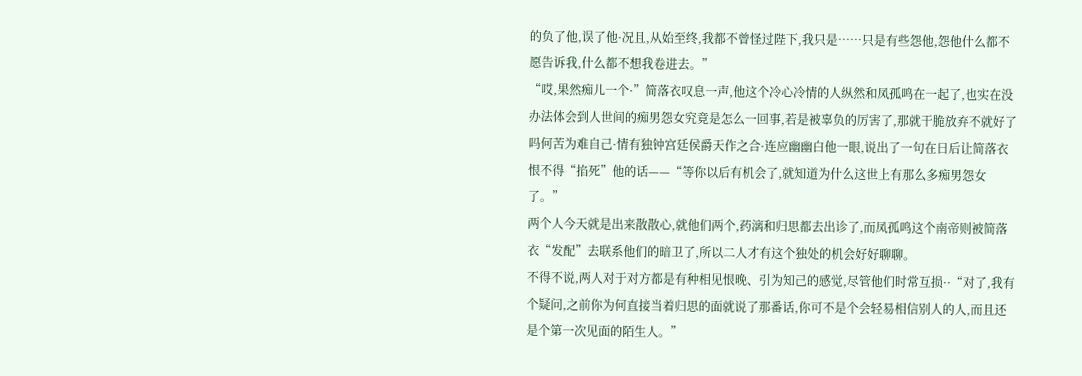的负了他,误了他·况且,从始至终,我都不曾怪过陛下,我只是……只是有些怨他,怨他什么都不愿告诉我,什么都不想我卷进去。”
“哎,果然痴儿一个·”简落衣叹息一声,他这个冷心冷情的人纵然和凤孤鸣在一起了,也实在没办法体会到人世间的痴男怨女究竟是怎么一回事,若是被辜负的厉害了,那就干脆放弃不就好了吗何苦为难自己·情有独钟宫廷侯爵天作之合·连应幽幽白他一眼,说出了一句在日后让简落衣恨不得“掐死”他的话——“等你以后有机会了,就知道为什么这世上有那么多痴男怨女了。”
两个人今天就是出来散散心,就他们两个,药漓和归思都去出诊了,而凤孤鸣这个南帝则被简落衣“发配”去联系他们的暗卫了,所以二人才有这个独处的机会好好聊聊。
不得不说,两人对于对方都是有种相见恨晚、引为知己的感觉,尽管他们时常互损··“对了,我有个疑问,之前你为何直接当着归思的面就说了那番话,你可不是个会轻易相信别人的人,而且还是个第一次见面的陌生人。”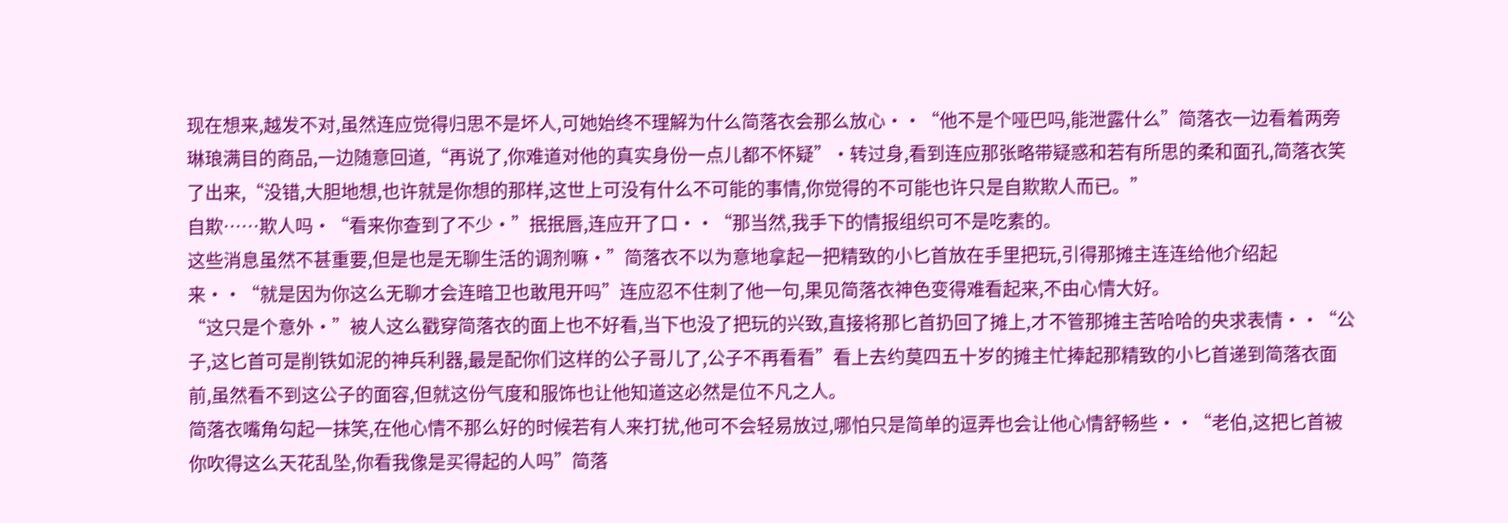现在想来,越发不对,虽然连应觉得归思不是坏人,可她始终不理解为什么简落衣会那么放心··“他不是个哑巴吗,能泄露什么”简落衣一边看着两旁琳琅满目的商品,一边随意回道,“再说了,你难道对他的真实身份一点儿都不怀疑”·转过身,看到连应那张略带疑惑和若有所思的柔和面孔,简落衣笑了出来,“没错,大胆地想,也许就是你想的那样,这世上可没有什么不可能的事情,你觉得的不可能也许只是自欺欺人而已。”
自欺……欺人吗·“看来你查到了不少·”抿抿唇,连应开了口··“那当然,我手下的情报组织可不是吃素的。
这些消息虽然不甚重要,但是也是无聊生活的调剂嘛·”简落衣不以为意地拿起一把精致的小匕首放在手里把玩,引得那摊主连连给他介绍起来··“就是因为你这么无聊才会连暗卫也敢甩开吗”连应忍不住刺了他一句,果见简落衣神色变得难看起来,不由心情大好。
“这只是个意外·”被人这么戳穿简落衣的面上也不好看,当下也没了把玩的兴致,直接将那匕首扔回了摊上,才不管那摊主苦哈哈的央求表情··“公子,这匕首可是削铁如泥的神兵利器,最是配你们这样的公子哥儿了,公子不再看看”看上去约莫四五十岁的摊主忙捧起那精致的小匕首递到简落衣面前,虽然看不到这公子的面容,但就这份气度和服饰也让他知道这必然是位不凡之人。
简落衣嘴角勾起一抹笑,在他心情不那么好的时候若有人来打扰,他可不会轻易放过,哪怕只是简单的逗弄也会让他心情舒畅些··“老伯,这把匕首被你吹得这么天花乱坠,你看我像是买得起的人吗”简落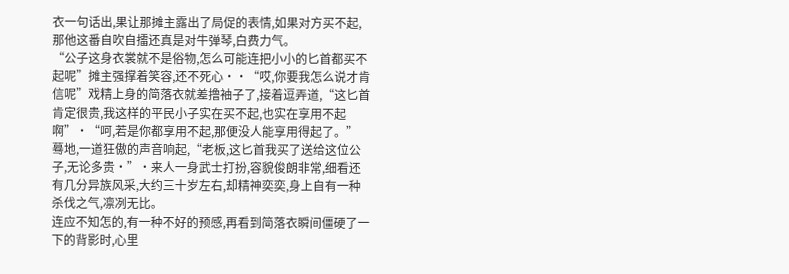衣一句话出,果让那摊主露出了局促的表情,如果对方买不起,那他这番自吹自擂还真是对牛弹琴,白费力气。
“公子这身衣裳就不是俗物,怎么可能连把小小的匕首都买不起呢”摊主强撑着笑容,还不死心··“哎,你要我怎么说才肯信呢”戏精上身的简落衣就差撸袖子了,接着逗弄道,“这匕首肯定很贵,我这样的平民小子实在买不起,也实在享用不起啊”·“呵,若是你都享用不起,那便没人能享用得起了。”
蓦地,一道狂傲的声音响起,“老板,这匕首我买了送给这位公子,无论多贵·”·来人一身武士打扮,容貌俊朗非常,细看还有几分异族风采,大约三十岁左右,却精神奕奕,身上自有一种杀伐之气,凛冽无比。
连应不知怎的,有一种不好的预感,再看到简落衣瞬间僵硬了一下的背影时,心里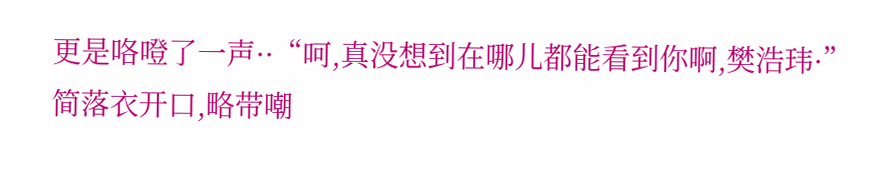更是咯噔了一声··“呵,真没想到在哪儿都能看到你啊,樊浩玮·”简落衣开口,略带嘲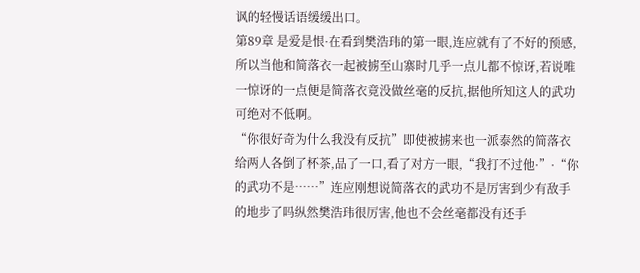讽的轻慢话语缓缓出口。
第89章 是爱是恨·在看到樊浩玮的第一眼,连应就有了不好的预感,所以当他和简落衣一起被掳至山寨时几乎一点儿都不惊讶,若说唯一惊讶的一点便是简落衣竟没做丝毫的反抗,据他所知这人的武功可绝对不低啊。
“你很好奇为什么我没有反抗”即使被掳来也一派泰然的简落衣给两人各倒了杯茶,品了一口,看了对方一眼,“我打不过他·”·“你的武功不是……”连应刚想说简落衣的武功不是厉害到少有敌手的地步了吗纵然樊浩玮很厉害,他也不会丝毫都没有还手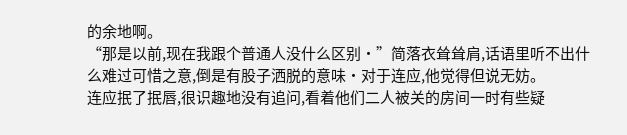的余地啊。
“那是以前,现在我跟个普通人没什么区别·”简落衣耸耸肩,话语里听不出什么难过可惜之意,倒是有股子洒脱的意味·对于连应,他觉得但说无妨。
连应抿了抿唇,很识趣地没有追问,看着他们二人被关的房间一时有些疑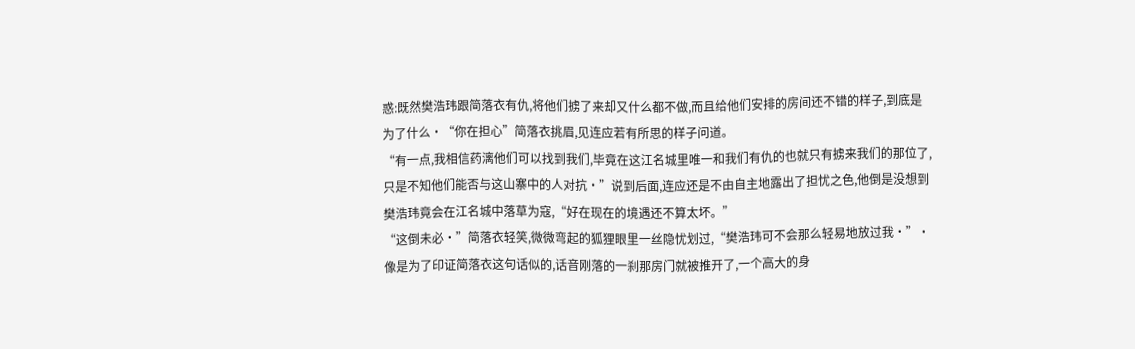惑:既然樊浩玮跟简落衣有仇,将他们掳了来却又什么都不做,而且给他们安排的房间还不错的样子,到底是为了什么·“你在担心”简落衣挑眉,见连应若有所思的样子问道。
“有一点,我相信药漓他们可以找到我们,毕竟在这江名城里唯一和我们有仇的也就只有掳来我们的那位了,只是不知他们能否与这山寨中的人对抗·”说到后面,连应还是不由自主地露出了担忧之色,他倒是没想到樊浩玮竟会在江名城中落草为寇,“好在现在的境遇还不算太坏。”
“这倒未必·”简落衣轻笑,微微弯起的狐狸眼里一丝隐忧划过,“樊浩玮可不会那么轻易地放过我·”·像是为了印证简落衣这句话似的,话音刚落的一刹那房门就被推开了,一个高大的身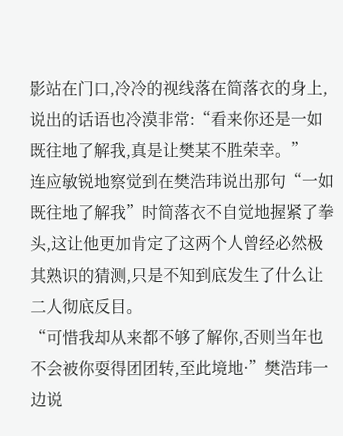影站在门口,冷冷的视线落在简落衣的身上,说出的话语也冷漠非常:“看来你还是一如既往地了解我,真是让樊某不胜荣幸。”
连应敏锐地察觉到在樊浩玮说出那句“一如既往地了解我”时简落衣不自觉地握紧了拳头,这让他更加肯定了这两个人曾经必然极其熟识的猜测,只是不知到底发生了什么让二人彻底反目。
“可惜我却从来都不够了解你,否则当年也不会被你耍得团团转,至此境地·”樊浩玮一边说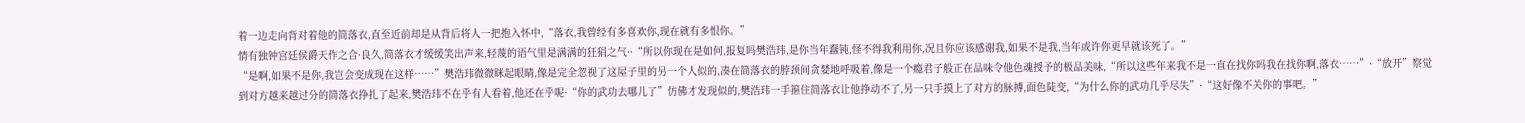着一边走向背对着他的简落衣,直至近前却是从背后将人一把抱入怀中,“落衣,我曾经有多喜欢你,现在就有多恨你。”
情有独钟宫廷侯爵天作之合·良久,简落衣才缓缓笑出声来,轻蔑的语气里是满满的狂狷之气··“所以你现在是如何,报复吗樊浩玮,是你当年蠢钝,怪不得我利用你,况且你应该感谢我,如果不是我,当年或许你更早就该死了。”
“是啊,如果不是你,我岂会变成现在这样……”樊浩玮微微眯起眼睛,像是完全忽视了这屋子里的另一个人似的,凑在简落衣的脖颈间贪婪地呼吸着,像是一个瘾君子般正在品味令他色魂授予的极品美味,“所以这些年来我不是一直在找你吗我在找你啊,落衣……”·“放开”察觉到对方越来越过分的简落衣挣扎了起来,樊浩玮不在乎有人看着,他还在乎呢·“你的武功去哪儿了”仿佛才发现似的,樊浩玮一手箍住简落衣让他挣动不了,另一只手摸上了对方的脉搏,面色陡变,“为什么你的武功几乎尽失”·“这好像不关你的事吧。”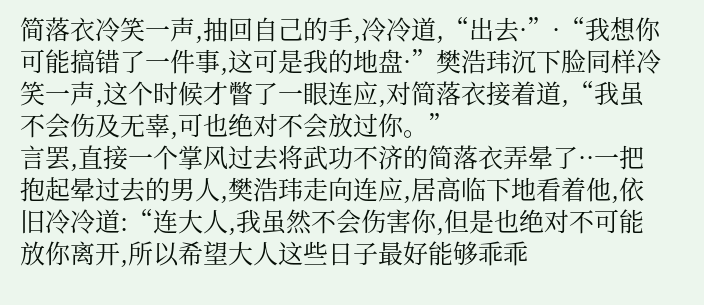简落衣冷笑一声,抽回自己的手,冷冷道,“出去·”·“我想你可能搞错了一件事,这可是我的地盘·”樊浩玮沉下脸同样冷笑一声,这个时候才瞥了一眼连应,对简落衣接着道,“我虽不会伤及无辜,可也绝对不会放过你。”
言罢,直接一个掌风过去将武功不济的简落衣弄晕了··一把抱起晕过去的男人,樊浩玮走向连应,居高临下地看着他,依旧冷冷道:“连大人,我虽然不会伤害你,但是也绝对不可能放你离开,所以希望大人这些日子最好能够乖乖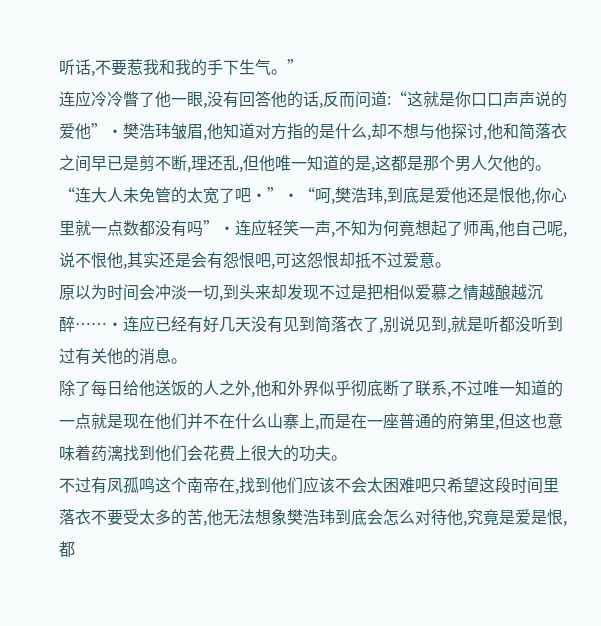听话,不要惹我和我的手下生气。”
连应冷冷瞥了他一眼,没有回答他的话,反而问道:“这就是你口口声声说的爱他”·樊浩玮皱眉,他知道对方指的是什么,却不想与他探讨,他和简落衣之间早已是剪不断,理还乱,但他唯一知道的是,这都是那个男人欠他的。
“连大人未免管的太宽了吧·”·“呵,樊浩玮,到底是爱他还是恨他,你心里就一点数都没有吗”·连应轻笑一声,不知为何竟想起了师禹,他自己呢,说不恨他,其实还是会有怨恨吧,可这怨恨却抵不过爱意。
原以为时间会冲淡一切,到头来却发现不过是把相似爱慕之情越酿越沉醉……·连应已经有好几天没有见到简落衣了,别说见到,就是听都没听到过有关他的消息。
除了每日给他送饭的人之外,他和外界似乎彻底断了联系,不过唯一知道的一点就是现在他们并不在什么山寨上,而是在一座普通的府第里,但这也意味着药漓找到他们会花费上很大的功夫。
不过有凤孤鸣这个南帝在,找到他们应该不会太困难吧只希望这段时间里落衣不要受太多的苦,他无法想象樊浩玮到底会怎么对待他,究竟是爱是恨,都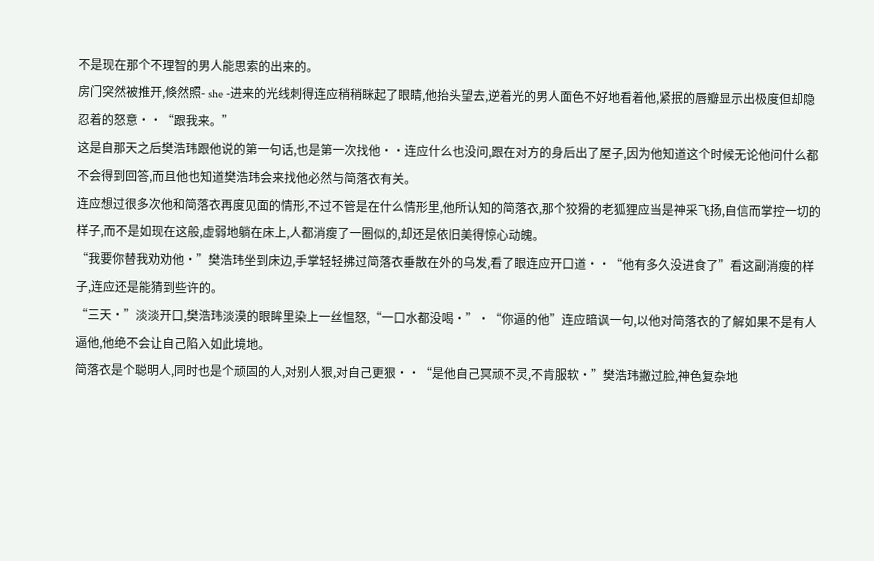不是现在那个不理智的男人能思索的出来的。
房门突然被推开,倏然照- she -进来的光线刺得连应稍稍眯起了眼睛,他抬头望去,逆着光的男人面色不好地看着他,紧抿的唇瓣显示出极度但却隐忍着的怒意··“跟我来。”
这是自那天之后樊浩玮跟他说的第一句话,也是第一次找他··连应什么也没问,跟在对方的身后出了屋子,因为他知道这个时候无论他问什么都不会得到回答,而且他也知道樊浩玮会来找他必然与简落衣有关。
连应想过很多次他和简落衣再度见面的情形,不过不管是在什么情形里,他所认知的简落衣,那个狡猾的老狐狸应当是神采飞扬,自信而掌控一切的样子,而不是如现在这般,虚弱地躺在床上,人都消瘦了一圈似的,却还是依旧美得惊心动魄。
“我要你替我劝劝他·”樊浩玮坐到床边,手掌轻轻拂过简落衣垂散在外的乌发,看了眼连应开口道··“他有多久没进食了”看这副消瘦的样子,连应还是能猜到些许的。
“三天·”淡淡开口,樊浩玮淡漠的眼眸里染上一丝愠怒,“一口水都没喝·”·“你逼的他”连应暗讽一句,以他对简落衣的了解如果不是有人逼他,他绝不会让自己陷入如此境地。
简落衣是个聪明人,同时也是个顽固的人,对别人狠,对自己更狠··“是他自己冥顽不灵,不肯服软·”樊浩玮撇过脸,神色复杂地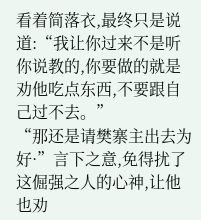看着简落衣,最终只是说道:“我让你过来不是听你说教的,你要做的就是劝他吃点东西,不要跟自己过不去。”
“那还是请樊寨主出去为好·”言下之意,免得扰了这倔强之人的心神,让他也劝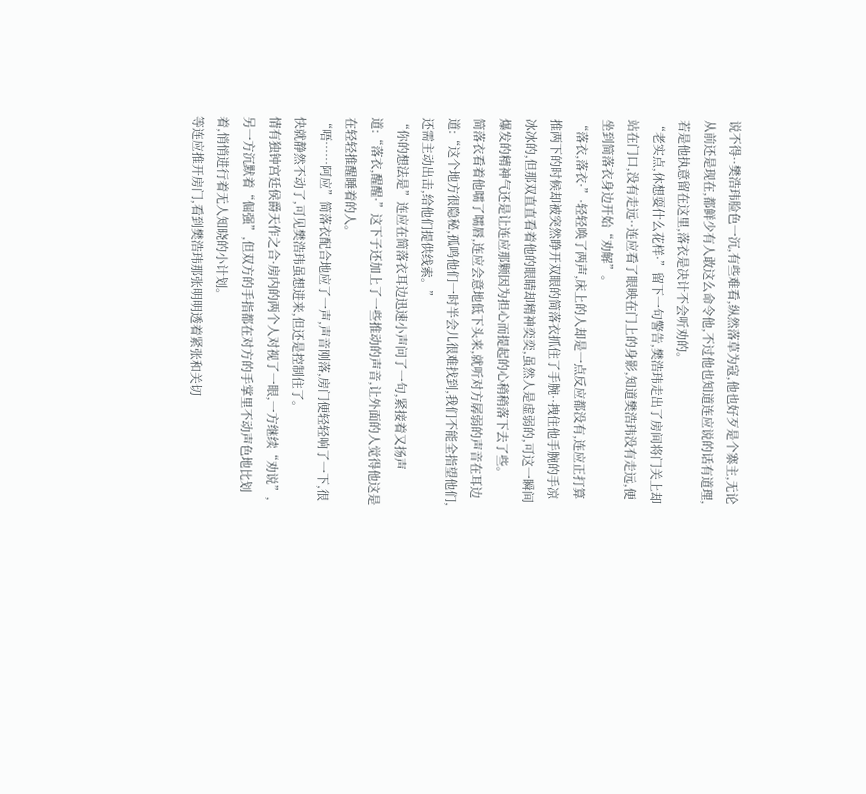说不得··樊浩玮脸色一沉,有些难看,纵然落草为寇,他也好歹是个寨主,无论从前还是现在,都鲜少有人敢这么命令他,不过他也知道连应说的话有道理,若是他执意留在这里,落衣是决计不会听劝的。
“老实点,休想耍什么花样·”留下一句警告,樊浩玮走出了房间将门关上却站在门口,没有走远··连应看了眼映在门上的身影,知道樊浩玮没有走远,便坐到简落衣身边开始“劝解”。
“落衣,落衣·”·轻轻唤了两声,床上的人却是一点反应都没有,连应正打算推两下的时候却被突然睁开双眼的简落衣抓住了手腕··拽住他手腕的手凉冰冰的,但那双直直看着他的眼睛却精神奕奕,虽然人是虚弱的,可这一瞬间爆发的精神气还是让连应那颗因为担心而提起的心稍稍落下去了些。
简落衣看着他嚅了嚅唇,连应会意地低下头来,就听对方孱弱的声音在耳边道:“这个地方很隐秘,孤鸣他们一时半会儿很难找到,我们不能全指望他们,还需主动出击,给他们提供线索。”
“你的想法是”连应在简落衣耳边迅速小声问了一句,紧接着又扬声道:“落衣,醒醒·”这下子还加上了一些推动的声音,让外面的人觉得他这是在轻轻推醒睡着的人。
“唔……阿应”简落衣配合地应了一声,声音刚落,房门便轻轻响了一下,很快就静然不动了,可见樊浩玮虽想进来,但还是控制住了。
情有独钟宫廷侯爵天作之合·房内的两个人对视了一眼,一方继续“劝说”,另一方沉默着“倔强”,但双方的手指都在对方的手掌里不动声色地比划着,悄悄进行着无人知晓的小计划。
等连应推开房门,看到樊浩玮那张明明透着紧张和关切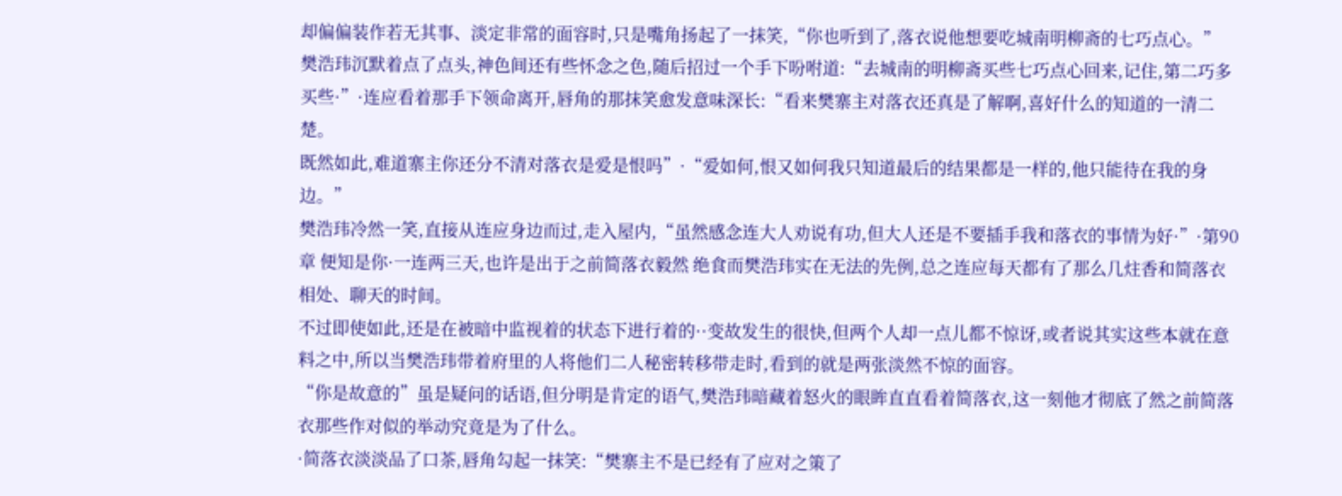却偏偏装作若无其事、淡定非常的面容时,只是嘴角扬起了一抹笑,“你也听到了,落衣说他想要吃城南明柳斋的七巧点心。”
樊浩玮沉默着点了点头,神色间还有些怀念之色,随后招过一个手下吩咐道:“去城南的明柳斋买些七巧点心回来,记住,第二巧多买些·”·连应看着那手下领命离开,唇角的那抹笑愈发意味深长:“看来樊寨主对落衣还真是了解啊,喜好什么的知道的一清二楚。
既然如此,难道寨主你还分不清对落衣是爱是恨吗”·“爱如何,恨又如何我只知道最后的结果都是一样的,他只能待在我的身边。”
樊浩玮冷然一笑,直接从连应身边而过,走入屋内,“虽然感念连大人劝说有功,但大人还是不要插手我和落衣的事情为好·”·第90章 便知是你·一连两三天,也许是出于之前简落衣毅然 绝食而樊浩玮实在无法的先例,总之连应每天都有了那么几炷香和简落衣相处、聊天的时间。
不过即使如此,还是在被暗中监视着的状态下进行着的··变故发生的很快,但两个人却一点儿都不惊讶,或者说其实这些本就在意料之中,所以当樊浩玮带着府里的人将他们二人秘密转移带走时,看到的就是两张淡然不惊的面容。
“你是故意的”虽是疑问的话语,但分明是肯定的语气,樊浩玮暗藏着怒火的眼眸直直看着简落衣,这一刻他才彻底了然之前简落衣那些作对似的举动究竟是为了什么。
·简落衣淡淡品了口茶,唇角勾起一抹笑:“樊寨主不是已经有了应对之策了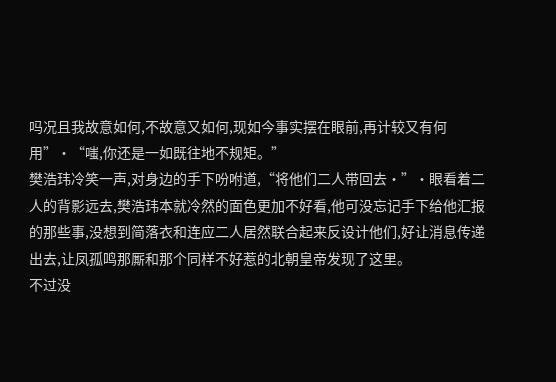吗况且我故意如何,不故意又如何,现如今事实摆在眼前,再计较又有何用”·“嗤,你还是一如既往地不规矩。”
樊浩玮冷笑一声,对身边的手下吩咐道,“将他们二人带回去·”·眼看着二人的背影远去,樊浩玮本就冷然的面色更加不好看,他可没忘记手下给他汇报的那些事,没想到简落衣和连应二人居然联合起来反设计他们,好让消息传递出去,让凤孤鸣那厮和那个同样不好惹的北朝皇帝发现了这里。
不过没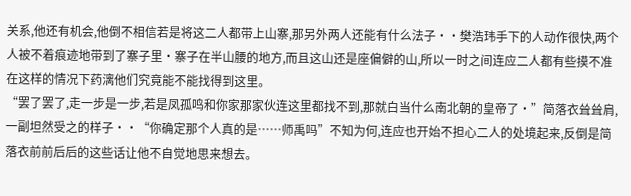关系,他还有机会,他倒不相信若是将这二人都带上山寨,那另外两人还能有什么法子··樊浩玮手下的人动作很快,两个人被不着痕迹地带到了寨子里·寨子在半山腰的地方,而且这山还是座偏僻的山,所以一时之间连应二人都有些摸不准在这样的情况下药漓他们究竟能不能找得到这里。
“罢了罢了,走一步是一步,若是凤孤鸣和你家那家伙连这里都找不到,那就白当什么南北朝的皇帝了·”简落衣耸耸肩,一副坦然受之的样子··“你确定那个人真的是……师禹吗”不知为何,连应也开始不担心二人的处境起来,反倒是简落衣前前后后的这些话让他不自觉地思来想去。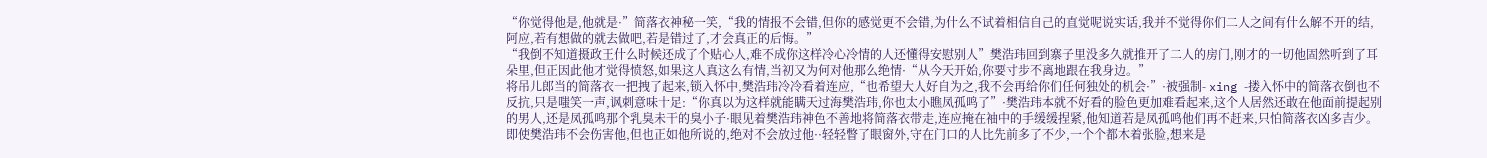“你觉得他是,他就是·”简落衣神秘一笑,“我的情报不会错,但你的感觉更不会错,为什么不试着相信自己的直觉呢说实话,我并不觉得你们二人之间有什么解不开的结,阿应,若有想做的就去做吧,若是错过了,才会真正的后悔。”
“我倒不知道摄政王什么时候还成了个贴心人,难不成你这样冷心冷情的人还懂得安慰别人”樊浩玮回到寨子里没多久就推开了二人的房门,刚才的一切他固然听到了耳朵里,但正因此他才觉得愤怒,如果这人真这么有情,当初又为何对他那么绝情·“从今天开始,你要寸步不离地跟在我身边。”
将吊儿郎当的简落衣一把拽了起来,锁入怀中,樊浩玮冷冷看着连应,“也希望大人好自为之,我不会再给你们任何独处的机会·”·被强制- xing -搂入怀中的简落衣倒也不反抗,只是嗤笑一声,讽刺意味十足:“你真以为这样就能瞒天过海樊浩玮,你也太小瞧凤孤鸣了”·樊浩玮本就不好看的脸色更加难看起来,这个人居然还敢在他面前提起别的男人,还是凤孤鸣那个乳臭未干的臭小子·眼见着樊浩玮神色不善地将简落衣带走,连应掩在袖中的手缓缓捏紧,他知道若是凤孤鸣他们再不赶来,只怕简落衣凶多吉少。
即使樊浩玮不会伤害他,但也正如他所说的,绝对不会放过他··轻轻瞥了眼窗外,守在门口的人比先前多了不少,一个个都木着张脸,想来是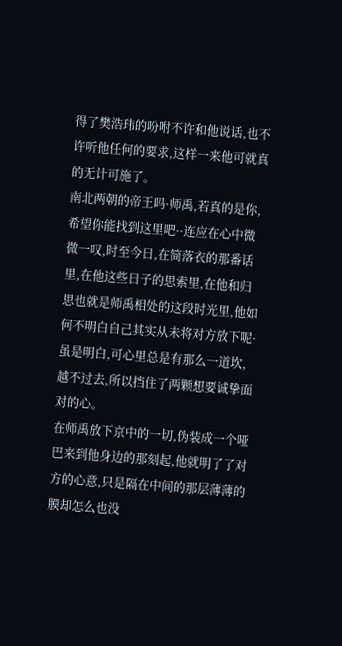得了樊浩玮的吩咐不许和他说话,也不许听他任何的要求,这样一来他可就真的无计可施了。
南北两朝的帝王吗·师禹,若真的是你,希望你能找到这里吧··连应在心中微微一叹,时至今日,在简落衣的那番话里,在他这些日子的思索里,在他和归思也就是师禹相处的这段时光里,他如何不明白自己其实从未将对方放下呢·虽是明白,可心里总是有那么一道坎,越不过去,所以挡住了两颗想要诚挚面对的心。
在师禹放下京中的一切,伪装成一个哑巴来到他身边的那刻起,他就明了了对方的心意,只是隔在中间的那层薄薄的膜却怎么也没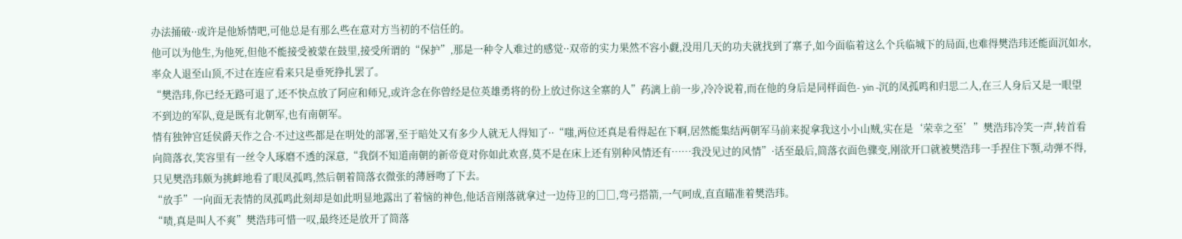办法捅破··或许是他矫情吧,可他总是有那么些在意对方当初的不信任的。
他可以为他生,为他死,但他不能接受被蒙在鼓里,接受所谓的“保护”,那是一种令人难过的感觉··双帝的实力果然不容小觑,没用几天的功夫就找到了寨子,如今面临着这么个兵临城下的局面,也难得樊浩玮还能面沉如水,率众人退至山顶,不过在连应看来只是垂死挣扎罢了。
“樊浩玮,你已经无路可退了,还不快点放了阿应和师兄,或许念在你曾经是位英雄勇将的份上放过你这全寨的人”药漓上前一步,冷冷说着,而在他的身后是同样面色- yin -沉的凤孤鸣和归思二人,在三人身后又是一眼望不到边的军队,竟是既有北朝军,也有南朝军。
情有独钟宫廷侯爵天作之合·不过这些都是在明处的部署,至于暗处又有多少人就无人得知了··“嗤,两位还真是看得起在下啊,居然能集结两朝军马前来捉拿我这小小山贼,实在是‘荣幸之至’”樊浩玮冷笑一声,转首看向简落衣,笑容里有一丝令人琢磨不透的深意,“我倒不知道南朝的新帝竟对你如此欢喜,莫不是在床上还有别种风情还有……我没见过的风情”·话至最后,简落衣面色骤变,刚欲开口就被樊浩玮一手捏住下颚,动弹不得,只见樊浩玮颇为挑衅地看了眼凤孤鸣,然后朝着简落衣微张的薄唇吻了下去。
“放手”一向面无表情的凤孤鸣此刻却是如此明显地露出了着恼的神色,他话音刚落就拿过一边侍卫的□□,弯弓搭箭,一气呵成,直直瞄准着樊浩玮。
“啧,真是叫人不爽”樊浩玮可惜一叹,最终还是放开了简落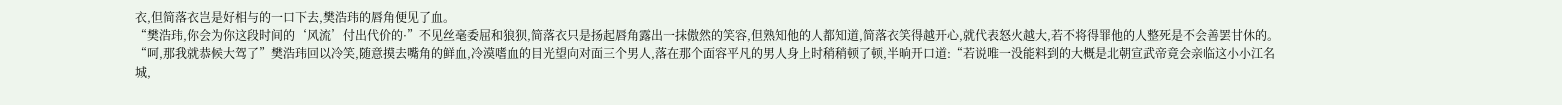衣,但简落衣岂是好相与的一口下去,樊浩玮的唇角便见了血。
“樊浩玮,你会为你这段时间的‘风流’付出代价的·”不见丝毫委屈和狼狈,简落衣只是扬起唇角露出一抹傲然的笑容,但熟知他的人都知道,简落衣笑得越开心,就代表怒火越大,若不将得罪他的人整死是不会善罢甘休的。
“呵,那我就恭候大驾了”樊浩玮回以冷笑,随意摸去嘴角的鲜血,冷漠嗜血的目光望向对面三个男人,落在那个面容平凡的男人身上时稍稍顿了顿,半晌开口道:“若说唯一没能料到的大概是北朝宣武帝竟会亲临这小小江名城,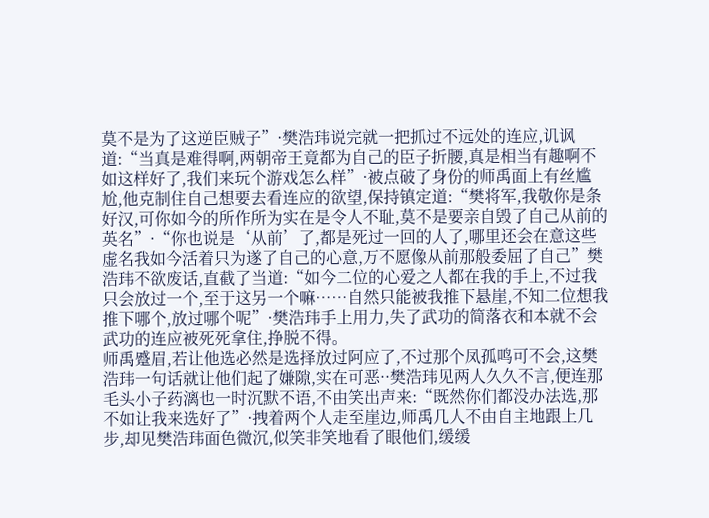莫不是为了这逆臣贼子”·樊浩玮说完就一把抓过不远处的连应,讥讽道:“当真是难得啊,两朝帝王竟都为自己的臣子折腰,真是相当有趣啊不如这样好了,我们来玩个游戏怎么样”·被点破了身份的师禹面上有丝尴尬,他克制住自己想要去看连应的欲望,保持镇定道:“樊将军,我敬你是条好汉,可你如今的所作所为实在是令人不耻,莫不是要亲自毁了自己从前的英名”·“你也说是‘从前’了,都是死过一回的人了,哪里还会在意这些虚名我如今活着只为遂了自己的心意,万不愿像从前那般委屈了自己”樊浩玮不欲废话,直截了当道:“如今二位的心爱之人都在我的手上,不过我只会放过一个,至于这另一个嘛……自然只能被我推下悬崖,不知二位想我推下哪个,放过哪个呢”·樊浩玮手上用力,失了武功的简落衣和本就不会武功的连应被死死拿住,挣脱不得。
师禹蹙眉,若让他选必然是选择放过阿应了,不过那个凤孤鸣可不会,这樊浩玮一句话就让他们起了嫌隙,实在可恶··樊浩玮见两人久久不言,便连那毛头小子药漓也一时沉默不语,不由笑出声来:“既然你们都没办法选,那不如让我来选好了”·拽着两个人走至崖边,师禹几人不由自主地跟上几步,却见樊浩玮面色微沉,似笑非笑地看了眼他们,缓缓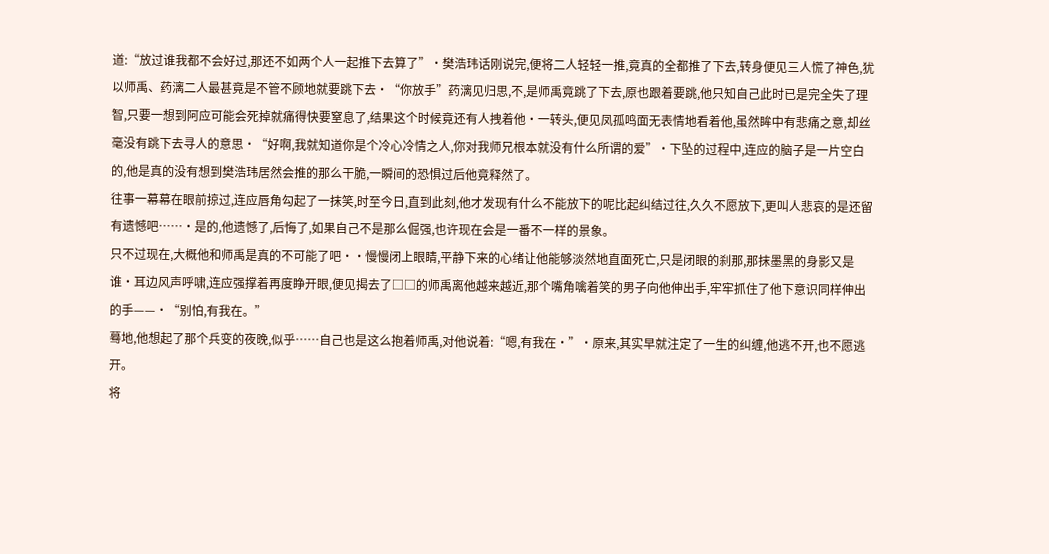道:“放过谁我都不会好过,那还不如两个人一起推下去算了”·樊浩玮话刚说完,便将二人轻轻一推,竟真的全都推了下去,转身便见三人慌了神色,犹以师禹、药漓二人最甚竟是不管不顾地就要跳下去·“你放手”药漓见归思,不,是师禹竟跳了下去,原也跟着要跳,他只知自己此时已是完全失了理智,只要一想到阿应可能会死掉就痛得快要窒息了,结果这个时候竟还有人拽着他·一转头,便见凤孤鸣面无表情地看着他,虽然眸中有悲痛之意,却丝毫没有跳下去寻人的意思·“好啊,我就知道你是个冷心冷情之人,你对我师兄根本就没有什么所谓的爱”·下坠的过程中,连应的脑子是一片空白的,他是真的没有想到樊浩玮居然会推的那么干脆,一瞬间的恐惧过后他竟释然了。
往事一幕幕在眼前掠过,连应唇角勾起了一抹笑,时至今日,直到此刻,他才发现有什么不能放下的呢比起纠结过往,久久不愿放下,更叫人悲哀的是还留有遗憾吧……·是的,他遗憾了,后悔了,如果自己不是那么倔强,也许现在会是一番不一样的景象。
只不过现在,大概他和师禹是真的不可能了吧··慢慢闭上眼睛,平静下来的心绪让他能够淡然地直面死亡,只是闭眼的刹那,那抹墨黑的身影又是谁·耳边风声呼啸,连应强撑着再度睁开眼,便见揭去了□□的师禹离他越来越近,那个嘴角噙着笑的男子向他伸出手,牢牢抓住了他下意识同样伸出的手——·“别怕,有我在。”
蓦地,他想起了那个兵变的夜晚,似乎……自己也是这么抱着师禹,对他说着:“嗯,有我在·”·原来,其实早就注定了一生的纠缠,他逃不开,也不愿逃开。
将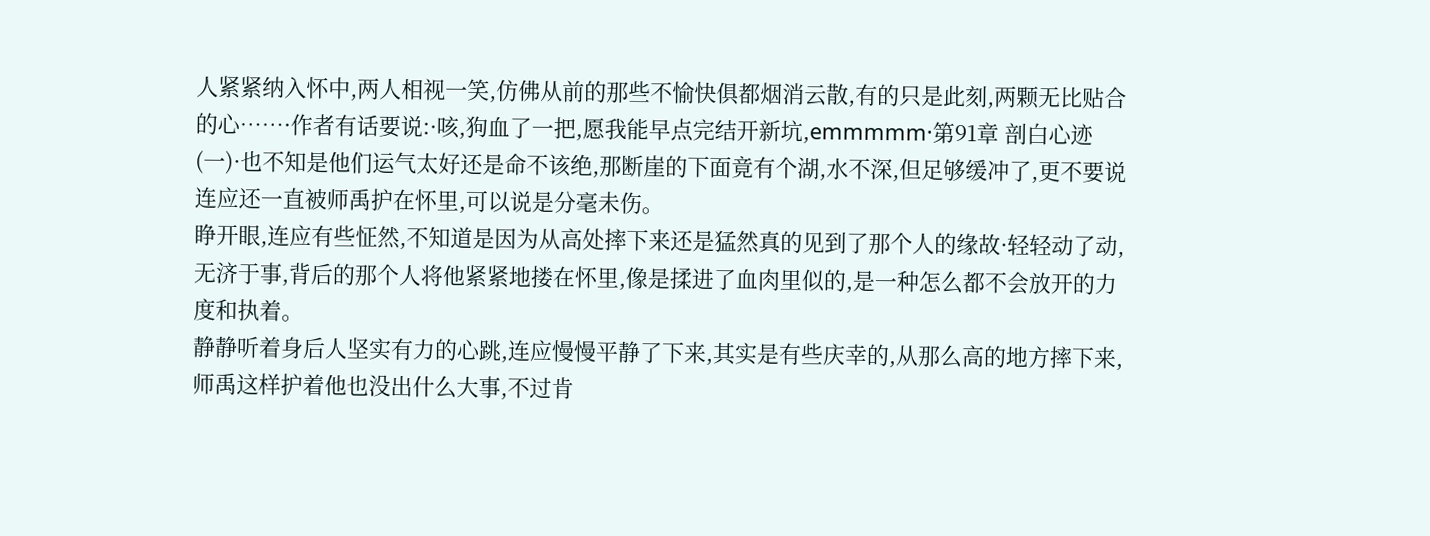人紧紧纳入怀中,两人相视一笑,仿佛从前的那些不愉快俱都烟消云散,有的只是此刻,两颗无比贴合的心……·作者有话要说:·咳,狗血了一把,愿我能早点完结开新坑,emmmmm·第91章 剖白心迹(一)·也不知是他们运气太好还是命不该绝,那断崖的下面竟有个湖,水不深,但足够缓冲了,更不要说连应还一直被师禹护在怀里,可以说是分毫未伤。
睁开眼,连应有些怔然,不知道是因为从高处摔下来还是猛然真的见到了那个人的缘故·轻轻动了动,无济于事,背后的那个人将他紧紧地搂在怀里,像是揉进了血肉里似的,是一种怎么都不会放开的力度和执着。
静静听着身后人坚实有力的心跳,连应慢慢平静了下来,其实是有些庆幸的,从那么高的地方摔下来,师禹这样护着他也没出什么大事,不过肯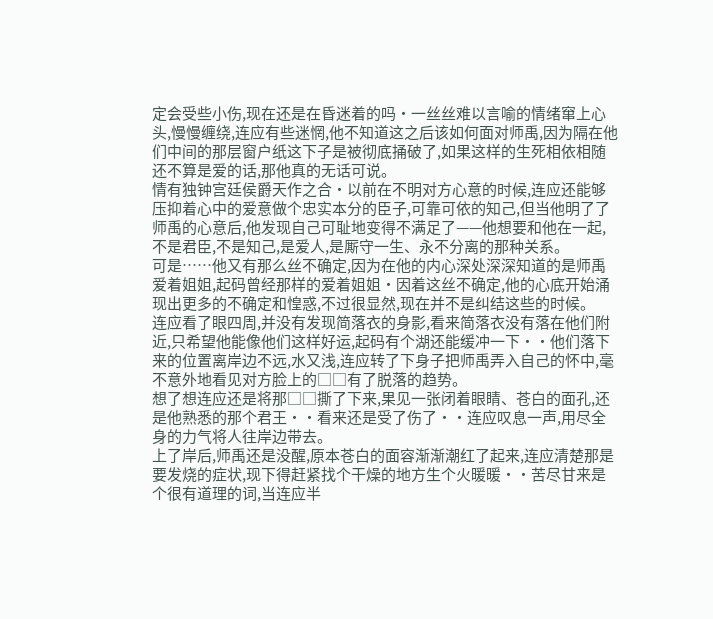定会受些小伤,现在还是在昏迷着的吗·一丝丝难以言喻的情绪窜上心头,慢慢缠绕,连应有些迷惘,他不知道这之后该如何面对师禹,因为隔在他们中间的那层窗户纸这下子是被彻底捅破了,如果这样的生死相依相随还不算是爱的话,那他真的无话可说。
情有独钟宫廷侯爵天作之合·以前在不明对方心意的时候,连应还能够压抑着心中的爱意做个忠实本分的臣子,可靠可依的知己,但当他明了了师禹的心意后,他发现自己可耻地变得不满足了——他想要和他在一起,不是君臣,不是知己,是爱人,是厮守一生、永不分离的那种关系。
可是……他又有那么丝不确定,因为在他的内心深处深深知道的是师禹爱着姐姐,起码曾经那样的爱着姐姐·因着这丝不确定,他的心底开始涌现出更多的不确定和惶惑,不过很显然,现在并不是纠结这些的时候。
连应看了眼四周,并没有发现简落衣的身影,看来简落衣没有落在他们附近,只希望他能像他们这样好运,起码有个湖还能缓冲一下··他们落下来的位置离岸边不远,水又浅,连应转了下身子把师禹弄入自己的怀中,毫不意外地看见对方脸上的□□有了脱落的趋势。
想了想连应还是将那□□撕了下来,果见一张闭着眼睛、苍白的面孔,还是他熟悉的那个君王··看来还是受了伤了··连应叹息一声,用尽全身的力气将人往岸边带去。
上了岸后,师禹还是没醒,原本苍白的面容渐渐潮红了起来,连应清楚那是要发烧的症状,现下得赶紧找个干燥的地方生个火暖暖··苦尽甘来是个很有道理的词,当连应半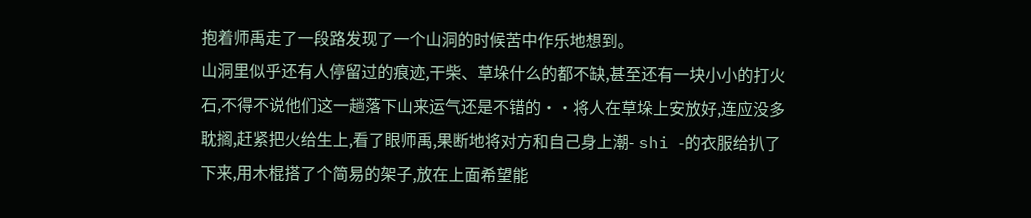抱着师禹走了一段路发现了一个山洞的时候苦中作乐地想到。
山洞里似乎还有人停留过的痕迹,干柴、草垛什么的都不缺,甚至还有一块小小的打火石,不得不说他们这一趟落下山来运气还是不错的··将人在草垛上安放好,连应没多耽搁,赶紧把火给生上,看了眼师禹,果断地将对方和自己身上潮- shi -的衣服给扒了下来,用木棍搭了个简易的架子,放在上面希望能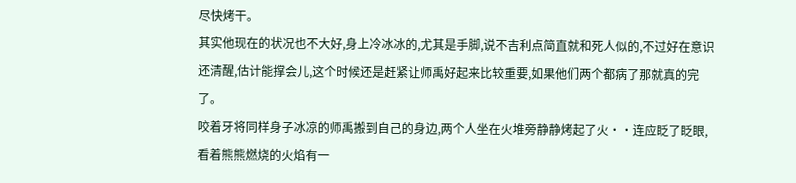尽快烤干。
其实他现在的状况也不大好,身上冷冰冰的,尤其是手脚,说不吉利点简直就和死人似的,不过好在意识还清醒,估计能撑会儿,这个时候还是赶紧让师禹好起来比较重要,如果他们两个都病了那就真的完了。
咬着牙将同样身子冰凉的师禹搬到自己的身边,两个人坐在火堆旁静静烤起了火··连应眨了眨眼,看着熊熊燃烧的火焰有一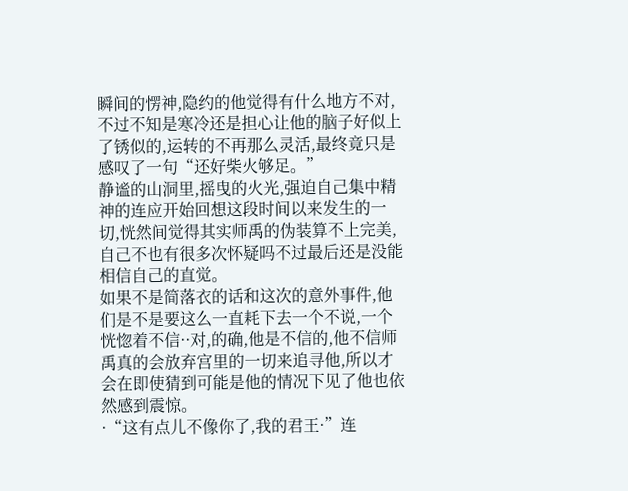瞬间的愣神,隐约的他觉得有什么地方不对,不过不知是寒冷还是担心让他的脑子好似上了锈似的,运转的不再那么灵活,最终竟只是感叹了一句“还好柴火够足。”
静谧的山洞里,摇曳的火光,强迫自己集中精神的连应开始回想这段时间以来发生的一切,恍然间觉得其实师禹的伪装算不上完美,自己不也有很多次怀疑吗不过最后还是没能相信自己的直觉。
如果不是简落衣的话和这次的意外事件,他们是不是要这么一直耗下去一个不说,一个恍惚着不信··对,的确,他是不信的,他不信师禹真的会放弃宫里的一切来追寻他,所以才会在即使猜到可能是他的情况下见了他也依然感到震惊。
·“这有点儿不像你了,我的君王·”连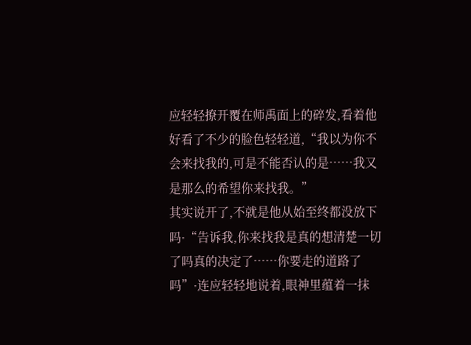应轻轻撩开覆在师禹面上的碎发,看着他好看了不少的脸色轻轻道,“我以为你不会来找我的,可是不能否认的是……我又是那么的希望你来找我。”
其实说开了,不就是他从始至终都没放下吗·“告诉我,你来找我是真的想清楚一切了吗真的决定了……你要走的道路了吗”·连应轻轻地说着,眼神里蕴着一抹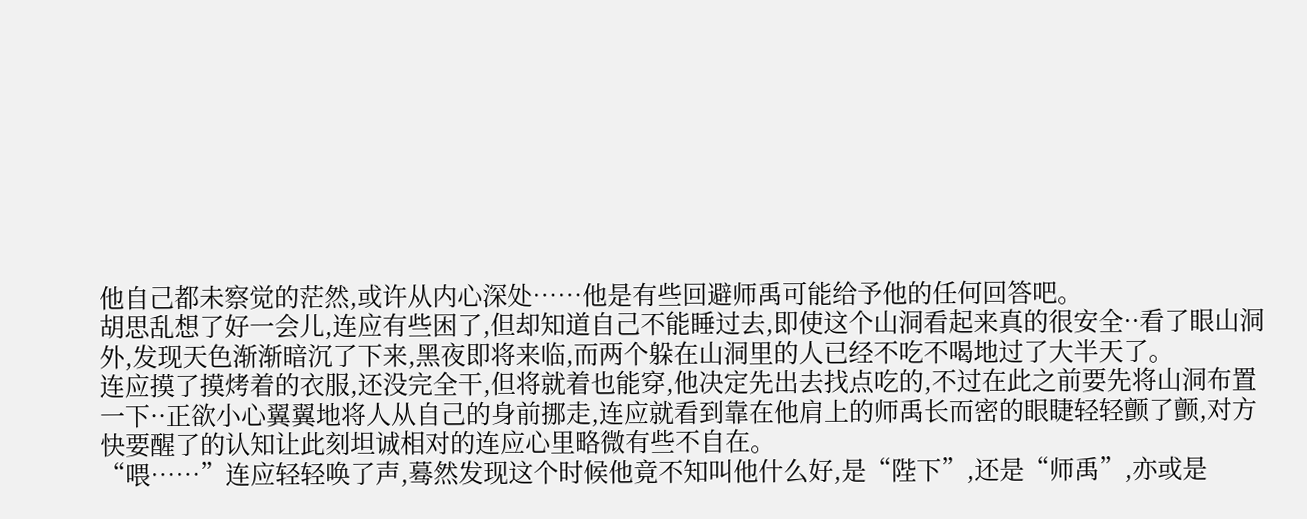他自己都未察觉的茫然,或许从内心深处……他是有些回避师禹可能给予他的任何回答吧。
胡思乱想了好一会儿,连应有些困了,但却知道自己不能睡过去,即使这个山洞看起来真的很安全··看了眼山洞外,发现天色渐渐暗沉了下来,黑夜即将来临,而两个躲在山洞里的人已经不吃不喝地过了大半天了。
连应摸了摸烤着的衣服,还没完全干,但将就着也能穿,他决定先出去找点吃的,不过在此之前要先将山洞布置一下··正欲小心翼翼地将人从自己的身前挪走,连应就看到靠在他肩上的师禹长而密的眼睫轻轻颤了颤,对方快要醒了的认知让此刻坦诚相对的连应心里略微有些不自在。
“喂……”连应轻轻唤了声,蓦然发现这个时候他竟不知叫他什么好,是“陛下”,还是“师禹”,亦或是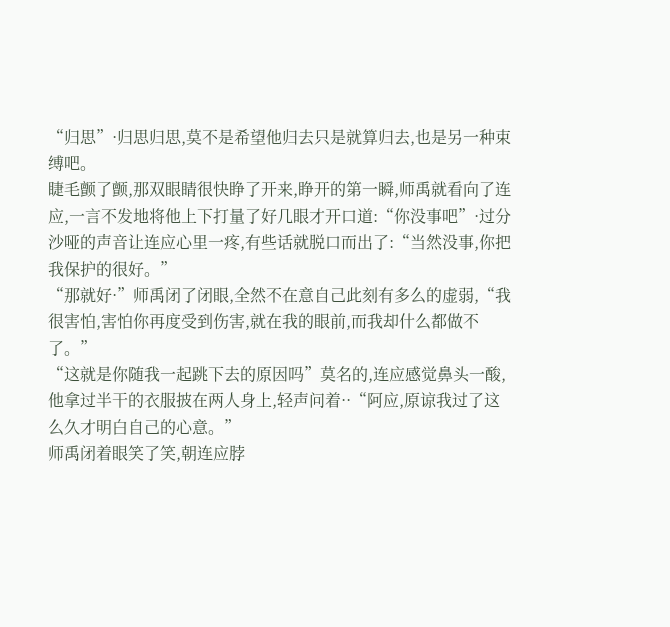“归思”·归思归思,莫不是希望他归去只是就算归去,也是另一种束缚吧。
睫毛颤了颤,那双眼睛很快睁了开来,睁开的第一瞬,师禹就看向了连应,一言不发地将他上下打量了好几眼才开口道:“你没事吧”·过分沙哑的声音让连应心里一疼,有些话就脱口而出了:“当然没事,你把我保护的很好。”
“那就好·”师禹闭了闭眼,全然不在意自己此刻有多么的虚弱,“我很害怕,害怕你再度受到伤害,就在我的眼前,而我却什么都做不了。”
“这就是你随我一起跳下去的原因吗”莫名的,连应感觉鼻头一酸,他拿过半干的衣服披在两人身上,轻声问着··“阿应,原谅我过了这么久才明白自己的心意。”
师禹闭着眼笑了笑,朝连应脖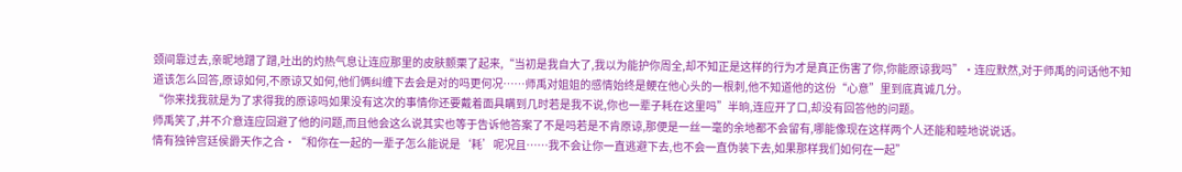颈间靠过去,亲昵地蹭了蹭,吐出的灼热气息让连应那里的皮肤颤栗了起来,“当初是我自大了,我以为能护你周全,却不知正是这样的行为才是真正伤害了你,你能原谅我吗”·连应默然,对于师禹的问话他不知道该怎么回答,原谅如何,不原谅又如何,他们俩纠缠下去会是对的吗更何况……师禹对姐姐的感情始终是鲠在他心头的一根刺,他不知道他的这份“心意”里到底真诚几分。
“你来找我就是为了求得我的原谅吗如果没有这次的事情你还要戴着面具瞒到几时若是我不说,你也一辈子耗在这里吗”半晌,连应开了口,却没有回答他的问题。
师禹笑了,并不介意连应回避了他的问题,而且他会这么说其实也等于告诉他答案了不是吗若是不肯原谅,那便是一丝一毫的余地都不会留有,哪能像现在这样两个人还能和睦地说说话。
情有独钟宫廷侯爵天作之合·“和你在一起的一辈子怎么能说是‘耗’呢况且……我不会让你一直逃避下去,也不会一直伪装下去,如果那样我们如何在一起”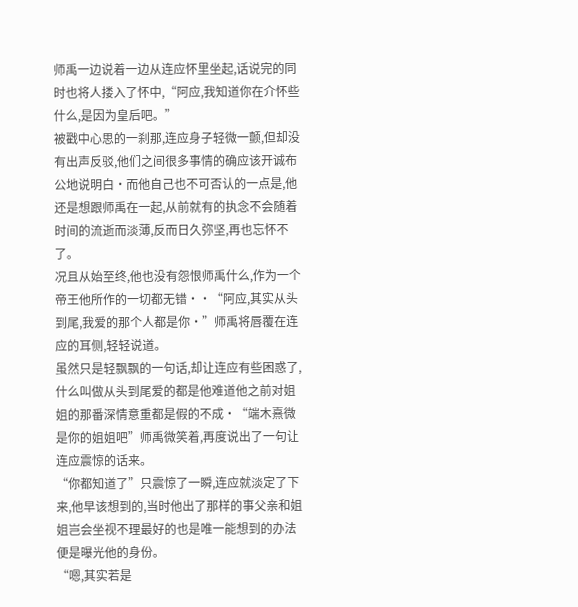师禹一边说着一边从连应怀里坐起,话说完的同时也将人搂入了怀中,“阿应,我知道你在介怀些什么,是因为皇后吧。”
被戳中心思的一刹那,连应身子轻微一颤,但却没有出声反驳,他们之间很多事情的确应该开诚布公地说明白·而他自己也不可否认的一点是,他还是想跟师禹在一起,从前就有的执念不会随着时间的流逝而淡薄,反而日久弥坚,再也忘怀不了。
况且从始至终,他也没有怨恨师禹什么,作为一个帝王他所作的一切都无错··“阿应,其实从头到尾,我爱的那个人都是你·”师禹将唇覆在连应的耳侧,轻轻说道。
虽然只是轻飘飘的一句话,却让连应有些困惑了,什么叫做从头到尾爱的都是他难道他之前对姐姐的那番深情意重都是假的不成·“端木熹微是你的姐姐吧”师禹微笑着,再度说出了一句让连应震惊的话来。
“你都知道了”只震惊了一瞬,连应就淡定了下来,他早该想到的,当时他出了那样的事父亲和姐姐岂会坐视不理最好的也是唯一能想到的办法便是曝光他的身份。
“嗯,其实若是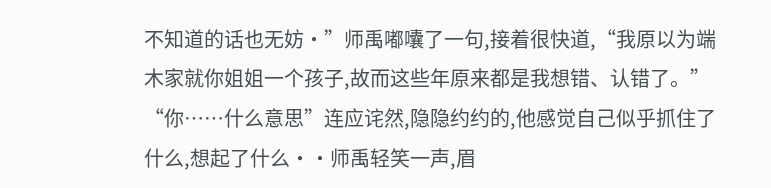不知道的话也无妨·”师禹嘟囔了一句,接着很快道,“我原以为端木家就你姐姐一个孩子,故而这些年原来都是我想错、认错了。”
“你……什么意思”连应诧然,隐隐约约的,他感觉自己似乎抓住了什么,想起了什么··师禹轻笑一声,眉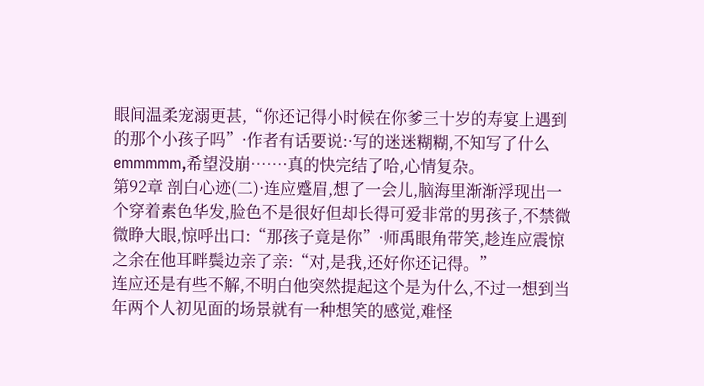眼间温柔宠溺更甚,“你还记得小时候在你爹三十岁的寿宴上遇到的那个小孩子吗”·作者有话要说:·写的迷迷糊糊,不知写了什么emmmmm,希望没崩……·真的快完结了哈,心情复杂。
第92章 剖白心迹(二)·连应蹙眉,想了一会儿,脑海里渐渐浮现出一个穿着素色华发,脸色不是很好但却长得可爱非常的男孩子,不禁微微睁大眼,惊呼出口:“那孩子竟是你”·师禹眼角带笑,趁连应震惊之余在他耳畔鬓边亲了亲:“对,是我,还好你还记得。”
连应还是有些不解,不明白他突然提起这个是为什么,不过一想到当年两个人初见面的场景就有一种想笑的感觉,难怪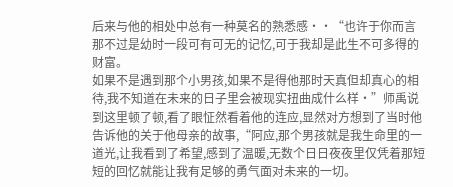后来与他的相处中总有一种莫名的熟悉感··“也许于你而言那不过是幼时一段可有可无的记忆,可于我却是此生不可多得的财富。
如果不是遇到那个小男孩,如果不是得他那时天真但却真心的相待,我不知道在未来的日子里会被现实扭曲成什么样·”师禹说到这里顿了顿,看了眼怔然看着他的连应,显然对方想到了当时他告诉他的关于他母亲的故事,“阿应,那个男孩就是我生命里的一道光,让我看到了希望,感到了温暖,无数个日日夜夜里仅凭着那短短的回忆就能让我有足够的勇气面对未来的一切。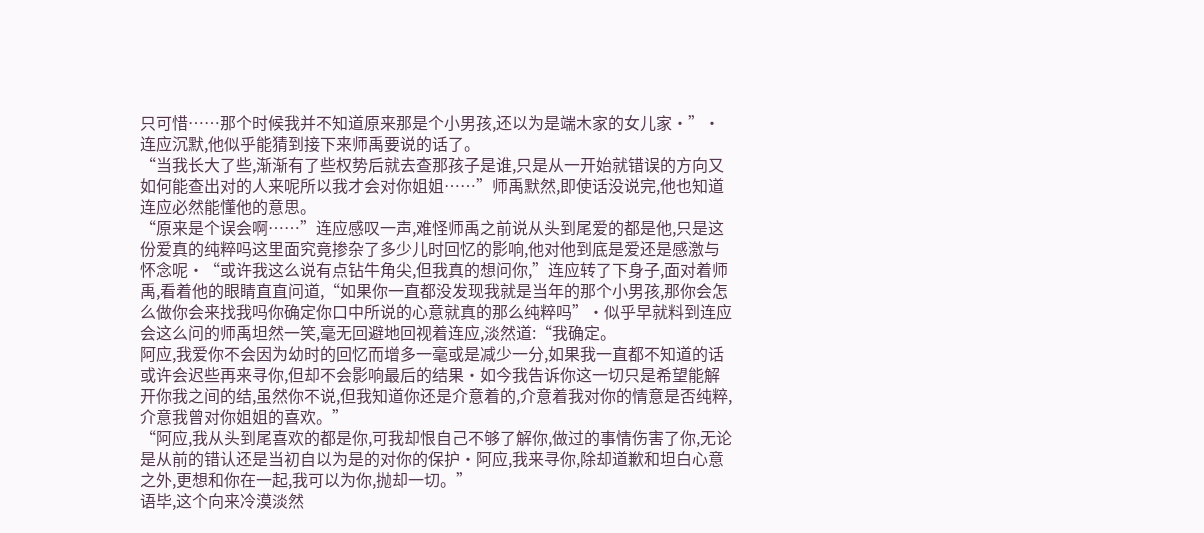只可惜……那个时候我并不知道原来那是个小男孩,还以为是端木家的女儿家·”·连应沉默,他似乎能猜到接下来师禹要说的话了。
“当我长大了些,渐渐有了些权势后就去查那孩子是谁,只是从一开始就错误的方向又如何能查出对的人来呢所以我才会对你姐姐……”师禹默然,即使话没说完,他也知道连应必然能懂他的意思。
“原来是个误会啊……”连应感叹一声,难怪师禹之前说从头到尾爱的都是他,只是这份爱真的纯粹吗这里面究竟掺杂了多少儿时回忆的影响,他对他到底是爱还是感激与怀念呢·“或许我这么说有点钻牛角尖,但我真的想问你,”连应转了下身子,面对着师禹,看着他的眼睛直直问道,“如果你一直都没发现我就是当年的那个小男孩,那你会怎么做你会来找我吗你确定你口中所说的心意就真的那么纯粹吗”·似乎早就料到连应会这么问的师禹坦然一笑,毫无回避地回视着连应,淡然道:“我确定。
阿应,我爱你不会因为幼时的回忆而增多一毫或是减少一分,如果我一直都不知道的话或许会迟些再来寻你,但却不会影响最后的结果·如今我告诉你这一切只是希望能解开你我之间的结,虽然你不说,但我知道你还是介意着的,介意着我对你的情意是否纯粹,介意我曾对你姐姐的喜欢。”
“阿应,我从头到尾喜欢的都是你,可我却恨自己不够了解你,做过的事情伤害了你,无论是从前的错认还是当初自以为是的对你的保护·阿应,我来寻你,除却道歉和坦白心意之外,更想和你在一起,我可以为你,抛却一切。”
语毕,这个向来冷漠淡然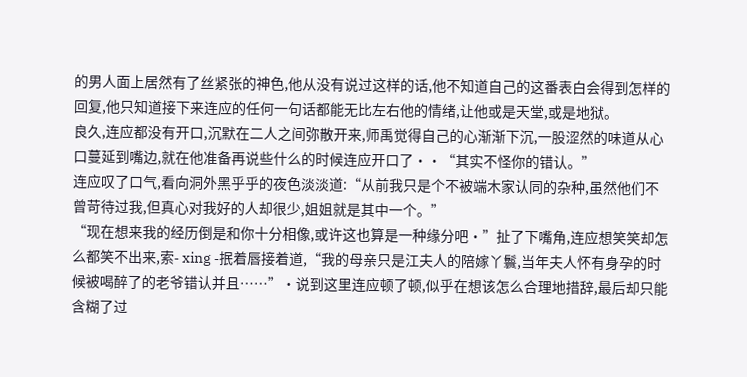的男人面上居然有了丝紧张的神色,他从没有说过这样的话,他不知道自己的这番表白会得到怎样的回复,他只知道接下来连应的任何一句话都能无比左右他的情绪,让他或是天堂,或是地狱。
良久,连应都没有开口,沉默在二人之间弥散开来,师禹觉得自己的心渐渐下沉,一股涩然的味道从心口蔓延到嘴边,就在他准备再说些什么的时候连应开口了··“其实不怪你的错认。”
连应叹了口气,看向洞外黑乎乎的夜色淡淡道:“从前我只是个不被端木家认同的杂种,虽然他们不曾苛待过我,但真心对我好的人却很少,姐姐就是其中一个。”
“现在想来我的经历倒是和你十分相像,或许这也算是一种缘分吧·”扯了下嘴角,连应想笑笑却怎么都笑不出来,索- xing -抿着唇接着道,“我的母亲只是江夫人的陪嫁丫鬟,当年夫人怀有身孕的时候被喝醉了的老爷错认并且……”·说到这里连应顿了顿,似乎在想该怎么合理地措辞,最后却只能含糊了过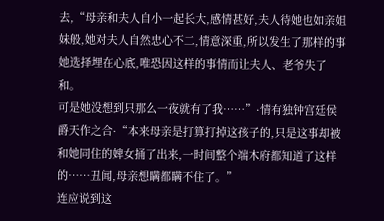去,“母亲和夫人自小一起长大,感情甚好,夫人待她也如亲姐妹般,她对夫人自然忠心不二,情意深重,所以发生了那样的事她选择埋在心底,唯恐因这样的事情而让夫人、老爷失了和。
可是她没想到只那么一夜就有了我……”·情有独钟宫廷侯爵天作之合·“本来母亲是打算打掉这孩子的,只是这事却被和她同住的婢女捅了出来,一时间整个端木府都知道了这样的……丑闻,母亲想瞒都瞒不住了。”
连应说到这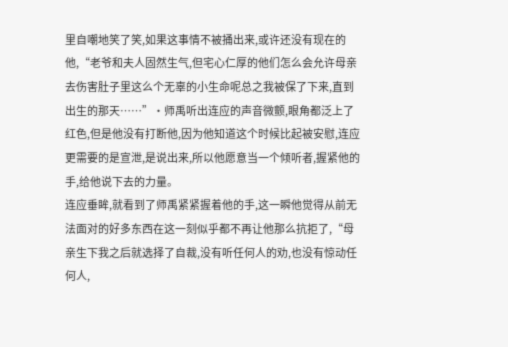里自嘲地笑了笑,如果这事情不被捅出来,或许还没有现在的他,“老爷和夫人固然生气,但宅心仁厚的他们怎么会允许母亲去伤害肚子里这么个无辜的小生命呢总之我被保了下来,直到出生的那天……”·师禹听出连应的声音微颤,眼角都泛上了红色,但是他没有打断他,因为他知道这个时候比起被安慰,连应更需要的是宣泄,是说出来,所以他愿意当一个倾听者,握紧他的手,给他说下去的力量。
连应垂眸,就看到了师禹紧紧握着他的手,这一瞬他觉得从前无法面对的好多东西在这一刻似乎都不再让他那么抗拒了,“母亲生下我之后就选择了自裁,没有听任何人的劝,也没有惊动任何人,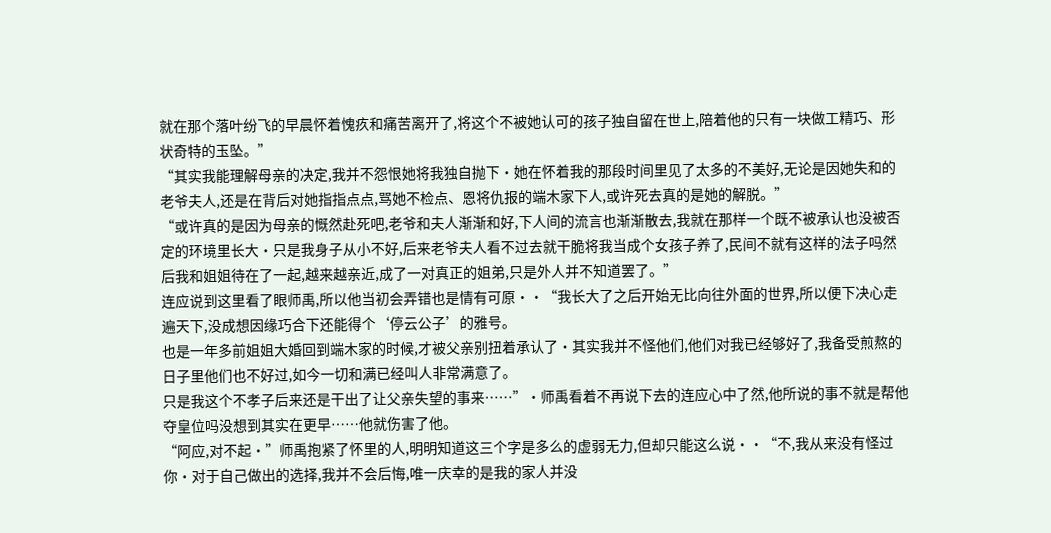就在那个落叶纷飞的早晨怀着愧疚和痛苦离开了,将这个不被她认可的孩子独自留在世上,陪着他的只有一块做工精巧、形状奇特的玉坠。”
“其实我能理解母亲的决定,我并不怨恨她将我独自抛下·她在怀着我的那段时间里见了太多的不美好,无论是因她失和的老爷夫人,还是在背后对她指指点点,骂她不检点、恩将仇报的端木家下人,或许死去真的是她的解脱。”
“或许真的是因为母亲的慨然赴死吧,老爷和夫人渐渐和好,下人间的流言也渐渐散去,我就在那样一个既不被承认也没被否定的环境里长大·只是我身子从小不好,后来老爷夫人看不过去就干脆将我当成个女孩子养了,民间不就有这样的法子吗然后我和姐姐待在了一起,越来越亲近,成了一对真正的姐弟,只是外人并不知道罢了。”
连应说到这里看了眼师禹,所以他当初会弄错也是情有可原··“我长大了之后开始无比向往外面的世界,所以便下决心走遍天下,没成想因缘巧合下还能得个‘停云公子’的雅号。
也是一年多前姐姐大婚回到端木家的时候,才被父亲别扭着承认了·其实我并不怪他们,他们对我已经够好了,我备受煎熬的日子里他们也不好过,如今一切和满已经叫人非常满意了。
只是我这个不孝子后来还是干出了让父亲失望的事来……”·师禹看着不再说下去的连应心中了然,他所说的事不就是帮他夺皇位吗没想到其实在更早……他就伤害了他。
“阿应,对不起·”师禹抱紧了怀里的人,明明知道这三个字是多么的虚弱无力,但却只能这么说··“不,我从来没有怪过你·对于自己做出的选择,我并不会后悔,唯一庆幸的是我的家人并没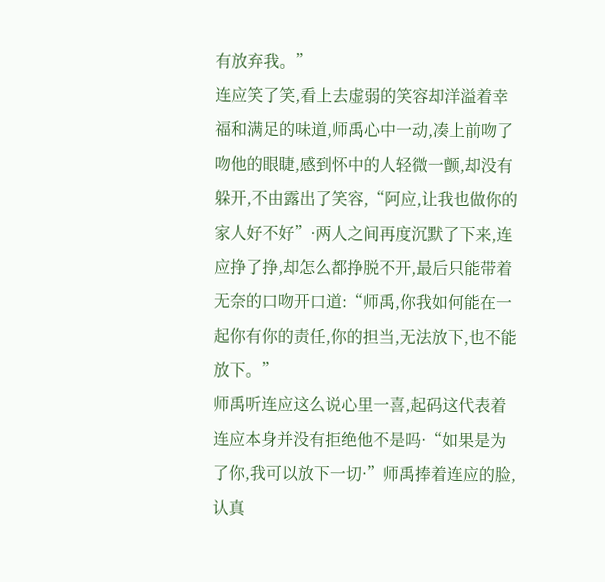有放弃我。”
连应笑了笑,看上去虚弱的笑容却洋溢着幸福和满足的味道,师禹心中一动,凑上前吻了吻他的眼睫,感到怀中的人轻微一颤,却没有躲开,不由露出了笑容,“阿应,让我也做你的家人好不好”·两人之间再度沉默了下来,连应挣了挣,却怎么都挣脱不开,最后只能带着无奈的口吻开口道:“师禹,你我如何能在一起你有你的责任,你的担当,无法放下,也不能放下。”
师禹听连应这么说心里一喜,起码这代表着连应本身并没有拒绝他不是吗·“如果是为了你,我可以放下一切·”师禹捧着连应的脸,认真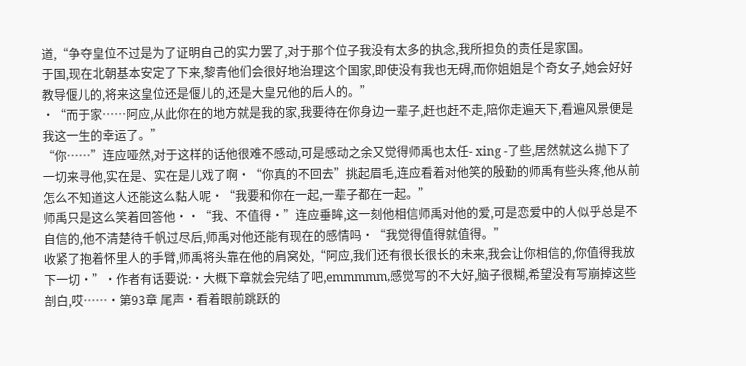道,“争夺皇位不过是为了证明自己的实力罢了,对于那个位子我没有太多的执念,我所担负的责任是家国。
于国,现在北朝基本安定了下来,黎青他们会很好地治理这个国家,即使没有我也无碍,而你姐姐是个奇女子,她会好好教导偃儿的,将来这皇位还是偃儿的,还是大皇兄他的后人的。”
·“而于家……阿应,从此你在的地方就是我的家,我要待在你身边一辈子,赶也赶不走,陪你走遍天下,看遍风景便是我这一生的幸运了。”
“你……”连应哑然,对于这样的话他很难不感动,可是感动之余又觉得师禹也太任- xing -了些,居然就这么抛下了一切来寻他,实在是、实在是儿戏了啊·“你真的不回去”挑起眉毛,连应看着对他笑的殷勤的师禹有些头疼,他从前怎么不知道这人还能这么黏人呢·“我要和你在一起,一辈子都在一起。”
师禹只是这么笑着回答他··“我、不值得·”连应垂眸,这一刻他相信师禹对他的爱,可是恋爱中的人似乎总是不自信的,他不清楚待千帆过尽后,师禹对他还能有现在的感情吗·“我觉得值得就值得。”
收紧了抱着怀里人的手臂,师禹将头靠在他的肩窝处,“阿应,我们还有很长很长的未来,我会让你相信的,你值得我放下一切·”·作者有话要说:·大概下章就会完结了吧,emmmmm,感觉写的不大好,脑子很糊,希望没有写崩掉这些剖白,哎……·第93章 尾声·看着眼前跳跃的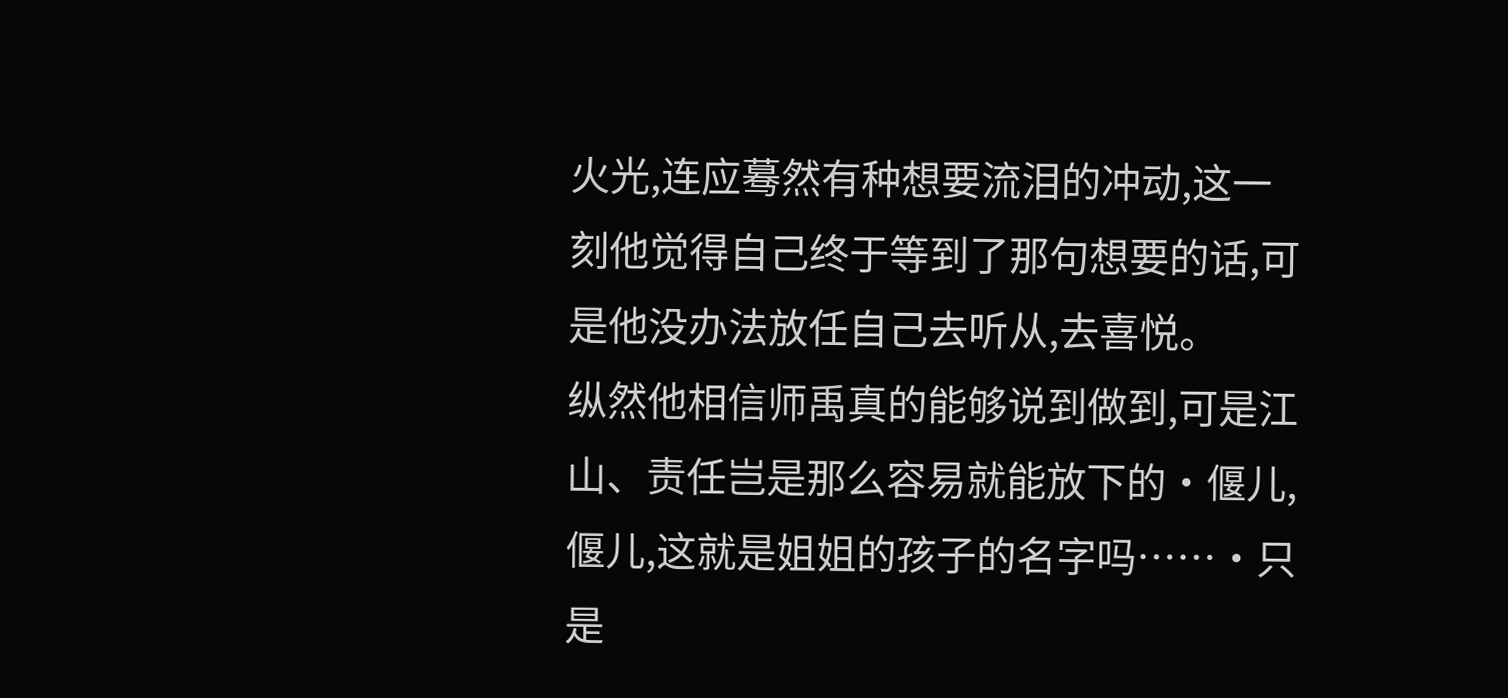火光,连应蓦然有种想要流泪的冲动,这一刻他觉得自己终于等到了那句想要的话,可是他没办法放任自己去听从,去喜悦。
纵然他相信师禹真的能够说到做到,可是江山、责任岂是那么容易就能放下的·偃儿,偃儿,这就是姐姐的孩子的名字吗……·只是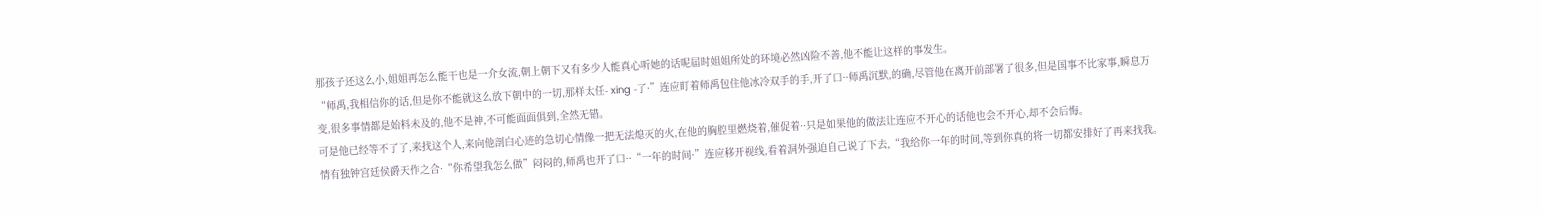那孩子还这么小,姐姐再怎么能干也是一介女流,朝上朝下又有多少人能真心听她的话呢届时姐姐所处的环境必然凶险不善,他不能让这样的事发生。
“师禹,我相信你的话,但是你不能就这么放下朝中的一切,那样太任- xing -了·”连应盯着师禹包住他冰冷双手的手,开了口··师禹沉默,的确,尽管他在离开前部署了很多,但是国事不比家事,瞬息万变,很多事情都是始料未及的,他不是神,不可能面面俱到,全然无错。
可是他已经等不了了,来找这个人,来向他剖白心迹的急切心情像一把无法熄灭的火,在他的胸腔里燃烧着,催促着··只是如果他的做法让连应不开心的话他也会不开心,却不会后悔。
情有独钟宫廷侯爵天作之合·“你希望我怎么做”闷闷的,师禹也开了口··“一年的时间·”连应移开视线,看着洞外强迫自己说了下去,“我给你一年的时间,等到你真的将一切都安排好了再来找我。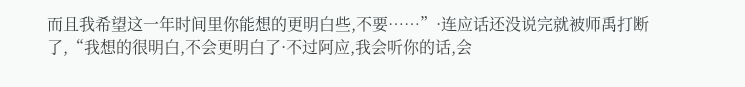而且我希望这一年时间里你能想的更明白些,不要……”·连应话还没说完就被师禹打断了,“我想的很明白,不会更明白了·不过阿应,我会听你的话,会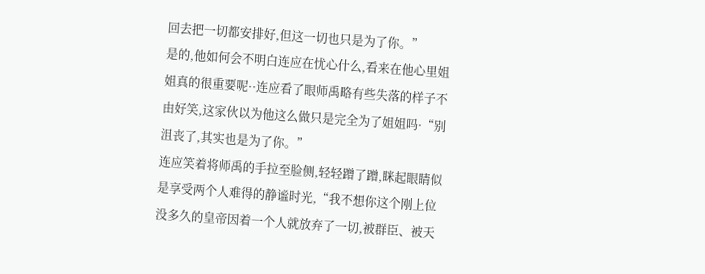回去把一切都安排好,但这一切也只是为了你。”
是的,他如何会不明白连应在忧心什么,看来在他心里姐姐真的很重要呢··连应看了眼师禹略有些失落的样子不由好笑,这家伙以为他这么做只是完全为了姐姐吗·“别沮丧了,其实也是为了你。”
连应笑着将师禹的手拉至脸侧,轻轻蹭了蹭,眯起眼睛似是享受两个人难得的静谧时光,“我不想你这个刚上位没多久的皇帝因着一个人就放弃了一切,被群臣、被天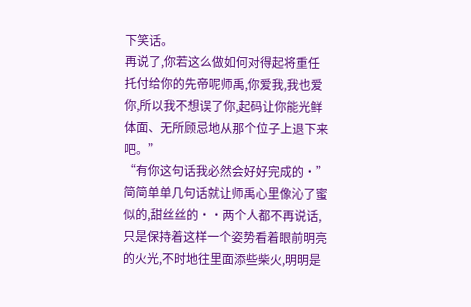下笑话。
再说了,你若这么做如何对得起将重任托付给你的先帝呢师禹,你爱我,我也爱你,所以我不想误了你,起码让你能光鲜体面、无所顾忌地从那个位子上退下来吧。”
“有你这句话我必然会好好完成的·”简简单单几句话就让师禹心里像沁了蜜似的,甜丝丝的··两个人都不再说话,只是保持着这样一个姿势看着眼前明亮的火光,不时地往里面添些柴火,明明是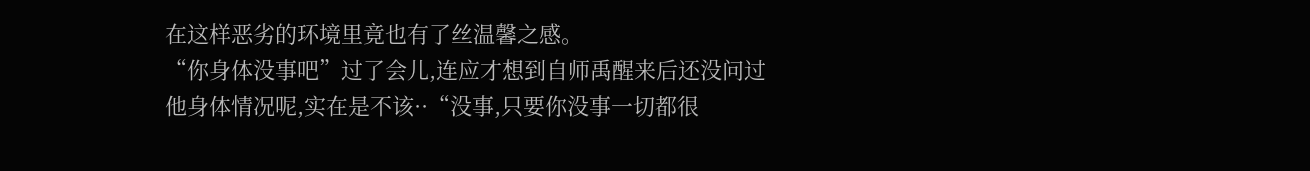在这样恶劣的环境里竟也有了丝温馨之感。
“你身体没事吧”过了会儿,连应才想到自师禹醒来后还没问过他身体情况呢,实在是不该··“没事,只要你没事一切都很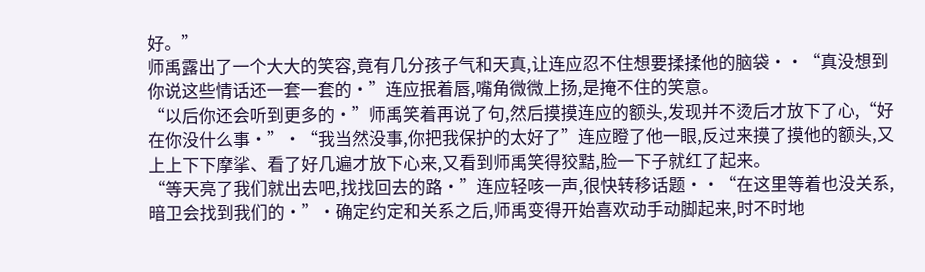好。”
师禹露出了一个大大的笑容,竟有几分孩子气和天真,让连应忍不住想要揉揉他的脑袋··“真没想到你说这些情话还一套一套的·”连应抿着唇,嘴角微微上扬,是掩不住的笑意。
“以后你还会听到更多的·”师禹笑着再说了句,然后摸摸连应的额头,发现并不烫后才放下了心,“好在你没什么事·”·“我当然没事,你把我保护的太好了”连应瞪了他一眼,反过来摸了摸他的额头,又上上下下摩挲、看了好几遍才放下心来,又看到师禹笑得狡黠,脸一下子就红了起来。
“等天亮了我们就出去吧,找找回去的路·”连应轻咳一声,很快转移话题··“在这里等着也没关系,暗卫会找到我们的·”·确定约定和关系之后,师禹变得开始喜欢动手动脚起来,时不时地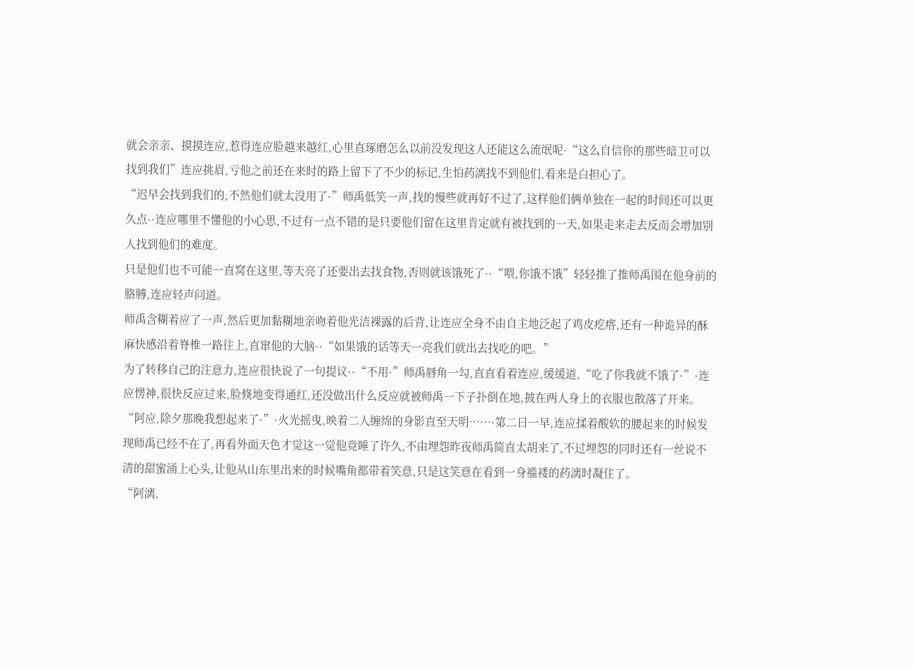就会亲亲、摸摸连应,惹得连应脸越来越红,心里直琢磨怎么以前没发现这人还能这么流氓呢·“这么自信你的那些暗卫可以找到我们”连应挑眉,亏他之前还在来时的路上留下了不少的标记,生怕药漓找不到他们,看来是白担心了。
“迟早会找到我们的,不然他们就太没用了·”师禹低笑一声,找的慢些就再好不过了,这样他们俩单独在一起的时间还可以更久点··连应哪里不懂他的小心思,不过有一点不错的是只要他们留在这里肯定就有被找到的一天,如果走来走去反而会增加别人找到他们的难度。
只是他们也不可能一直窝在这里,等天亮了还要出去找食物,否则就该饿死了··“喂,你饿不饿”轻轻推了推师禹围在他身前的胳膊,连应轻声问道。
师禹含糊着应了一声,然后更加黏糊地亲吻着他光洁裸露的后背,让连应全身不由自主地泛起了鸡皮疙瘩,还有一种诡异的酥麻快感沿着脊椎一路往上,直窜他的大脑··“如果饿的话等天一亮我们就出去找吃的吧。”
为了转移自己的注意力,连应很快说了一句提议··“不用·”师禹唇角一勾,直直看着连应,缓缓道,“吃了你我就不饿了·”·连应愣神,很快反应过来,脸倏地变得通红,还没做出什么反应就被师禹一下子扑倒在地,披在两人身上的衣服也散落了开来。
“阿应,除夕那晚我想起来了·”·火光摇曳,映着二人缠绵的身影直至天明……·第二日一早,连应揉着酸软的腰起来的时候发现师禹已经不在了,再看外面天色才觉这一觉他竟睡了许久,不由埋怨昨夜师禹简直太胡来了,不过埋怨的同时还有一丝说不清的甜蜜涌上心头,让他从山东里出来的时候嘴角都带着笑意,只是这笑意在看到一身褴褛的药漓时凝住了。
“阿漓,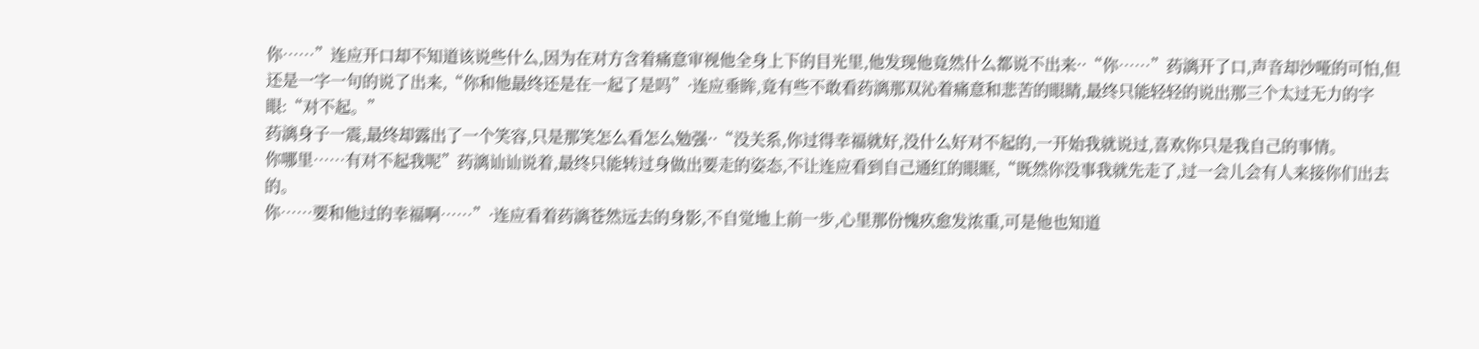你……”连应开口却不知道该说些什么,因为在对方含着痛意审视他全身上下的目光里,他发现他竟然什么都说不出来··“你……”药漓开了口,声音却沙哑的可怕,但还是一字一句的说了出来,“你和他最终还是在一起了是吗”·连应垂眸,竟有些不敢看药漓那双沁着痛意和悲苦的眼睛,最终只能轻轻的说出那三个太过无力的字眼:“对不起。”
药漓身子一震,最终却露出了一个笑容,只是那笑怎么看怎么勉强··“没关系,你过得幸福就好,没什么好对不起的,一开始我就说过,喜欢你只是我自己的事情。
你哪里……有对不起我呢”药漓讪讪说着,最终只能转过身做出要走的姿态,不让连应看到自己通红的眼眶,“既然你没事我就先走了,过一会儿会有人来接你们出去的。
你……要和他过的幸福啊……”·连应看着药漓苍然远去的身影,不自觉地上前一步,心里那份愧疚愈发浓重,可是他也知道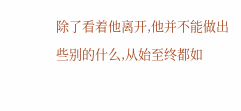除了看着他离开,他并不能做出些别的什么,从始至终都如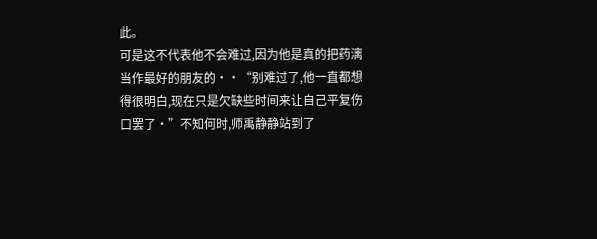此。
可是这不代表他不会难过,因为他是真的把药漓当作最好的朋友的··“别难过了,他一直都想得很明白,现在只是欠缺些时间来让自己平复伤口罢了·”不知何时,师禹静静站到了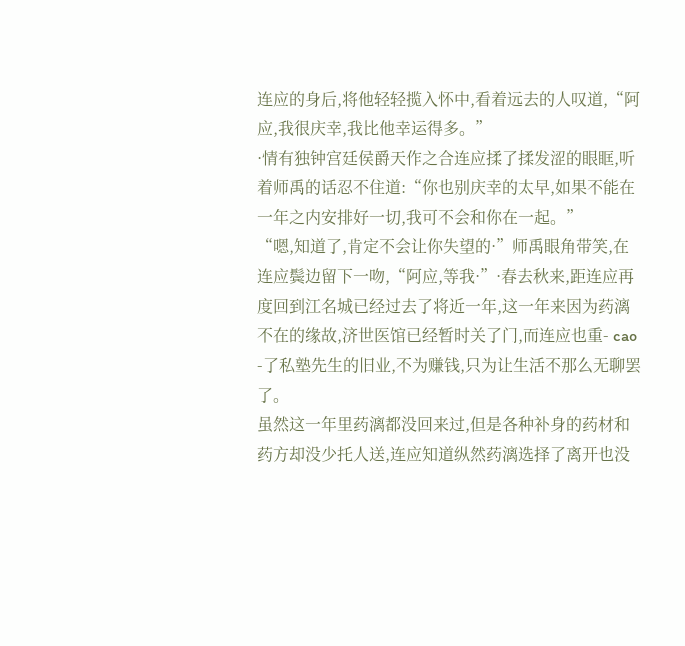连应的身后,将他轻轻揽入怀中,看着远去的人叹道,“阿应,我很庆幸,我比他幸运得多。”
·情有独钟宫廷侯爵天作之合连应揉了揉发涩的眼眶,听着师禹的话忍不住道:“你也别庆幸的太早,如果不能在一年之内安排好一切,我可不会和你在一起。”
“嗯,知道了,肯定不会让你失望的·”师禹眼角带笑,在连应鬓边留下一吻,“阿应,等我·”·春去秋来,距连应再度回到江名城已经过去了将近一年,这一年来因为药漓不在的缘故,济世医馆已经暂时关了门,而连应也重- cao -了私塾先生的旧业,不为赚钱,只为让生活不那么无聊罢了。
虽然这一年里药漓都没回来过,但是各种补身的药材和药方却没少托人送,连应知道纵然药漓选择了离开也没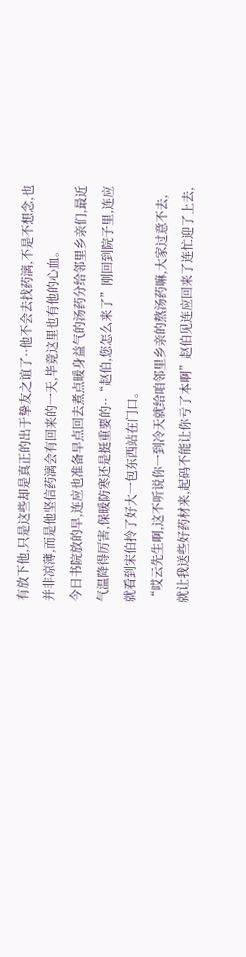有放下他,只是这些却是真正的出于挚友之谊了··他不会去找药漓,不是不想念,也并非凉薄,而是他坚信药漓会有回来的一天,毕竟这里也有他的心血。
今日书院放的早,连应也准备早点回去煮点暖身益气的汤药分给邻里乡亲们,最近气温降得厉害,保暖防寒还是挺重要的··“赵伯,您怎么来了”刚回到院子里,连应就看到宋伯拎了好大一包东西站在门口。
“哎云先生啊,这不听说你一到冷天就给咱邻里乡亲的熬汤药嘛,大家过意不去,就让我送些好药材来,起码不能让你亏了本啊”赵伯见连应回来了连忙迎了上去,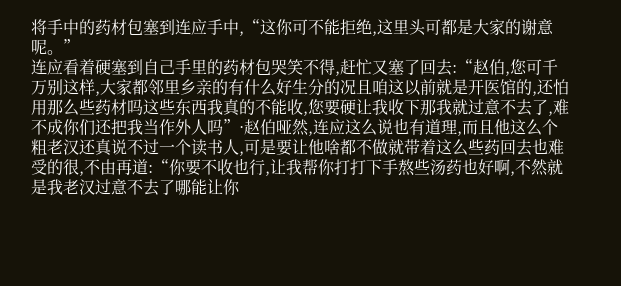将手中的药材包塞到连应手中,“这你可不能拒绝,这里头可都是大家的谢意呢。”
连应看着硬塞到自己手里的药材包哭笑不得,赶忙又塞了回去:“赵伯,您可千万别这样,大家都邻里乡亲的有什么好生分的况且咱这以前就是开医馆的,还怕用那么些药材吗这些东西我真的不能收,您要硬让我收下那我就过意不去了,难不成你们还把我当作外人吗”·赵伯哑然,连应这么说也有道理,而且他这么个粗老汉还真说不过一个读书人,可是要让他啥都不做就带着这么些药回去也难受的很,不由再道:“你要不收也行,让我帮你打打下手熬些汤药也好啊,不然就是我老汉过意不去了哪能让你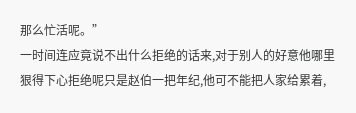那么忙活呢。”
一时间连应竟说不出什么拒绝的话来,对于别人的好意他哪里狠得下心拒绝呢只是赵伯一把年纪,他可不能把人家给累着,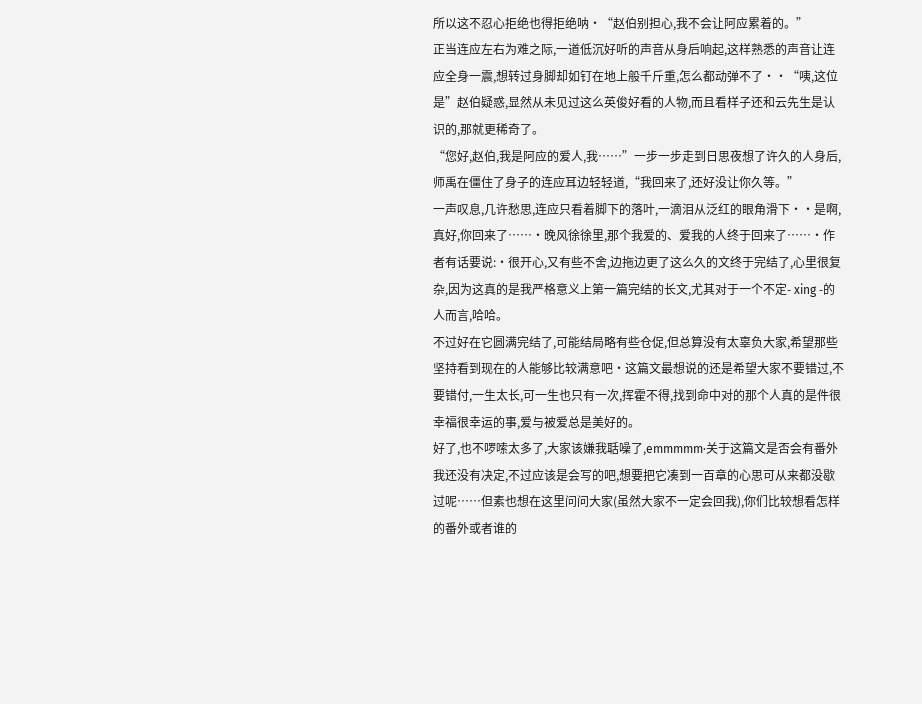所以这不忍心拒绝也得拒绝呐·“赵伯别担心,我不会让阿应累着的。”
正当连应左右为难之际,一道低沉好听的声音从身后响起,这样熟悉的声音让连应全身一震,想转过身脚却如钉在地上般千斤重,怎么都动弹不了··“咦,这位是”赵伯疑惑,显然从未见过这么英俊好看的人物,而且看样子还和云先生是认识的,那就更稀奇了。
“您好,赵伯,我是阿应的爱人,我……”一步一步走到日思夜想了许久的人身后,师禹在僵住了身子的连应耳边轻轻道,“我回来了,还好没让你久等。”
一声叹息,几许愁思,连应只看着脚下的落叶,一滴泪从泛红的眼角滑下··是啊,真好,你回来了……·晚风徐徐里,那个我爱的、爱我的人终于回来了……·作者有话要说:·很开心,又有些不舍,边拖边更了这么久的文终于完结了,心里很复杂,因为这真的是我严格意义上第一篇完结的长文,尤其对于一个不定- xing -的人而言,哈哈。
不过好在它圆满完结了,可能结局略有些仓促,但总算没有太辜负大家,希望那些坚持看到现在的人能够比较满意吧·这篇文最想说的还是希望大家不要错过,不要错付,一生太长,可一生也只有一次,挥霍不得,找到命中对的那个人真的是件很幸福很幸运的事,爱与被爱总是美好的。
好了,也不啰嗦太多了,大家该嫌我聒噪了,emmmmm·关于这篇文是否会有番外我还没有决定,不过应该是会写的吧,想要把它凑到一百章的心思可从来都没歇过呢……但素也想在这里问问大家(虽然大家不一定会回我),你们比较想看怎样的番外或者谁的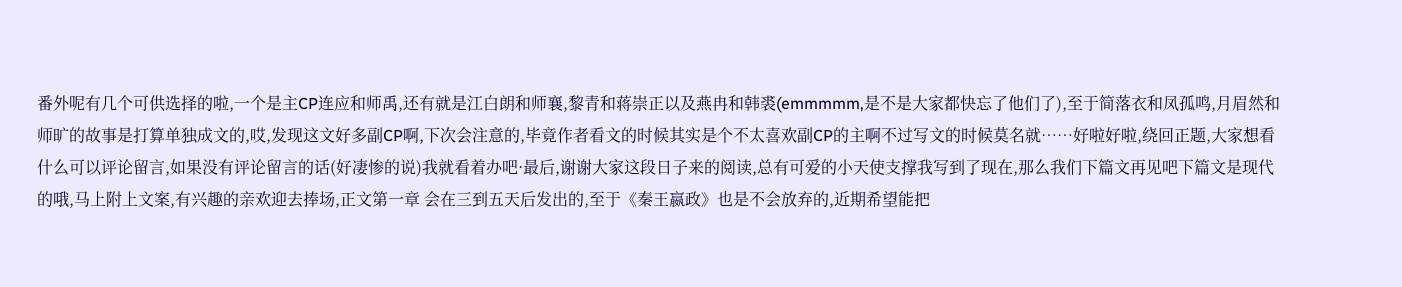番外呢有几个可供选择的啦,一个是主CP连应和师禹,还有就是江白朗和师襄,黎青和蒋崇正以及燕冉和韩裘(emmmmm,是不是大家都快忘了他们了),至于简落衣和凤孤鸣,月眉然和师旷的故事是打算单独成文的,哎,发现这文好多副CP啊,下次会注意的,毕竟作者看文的时候其实是个不太喜欢副CP的主啊不过写文的时候莫名就……好啦好啦,绕回正题,大家想看什么可以评论留言,如果没有评论留言的话(好凄惨的说)我就看着办吧·最后,谢谢大家这段日子来的阅读,总有可爱的小天使支撑我写到了现在,那么我们下篇文再见吧下篇文是现代的哦,马上附上文案,有兴趣的亲欢迎去捧场,正文第一章 会在三到五天后发出的,至于《秦王嬴政》也是不会放弃的,近期希望能把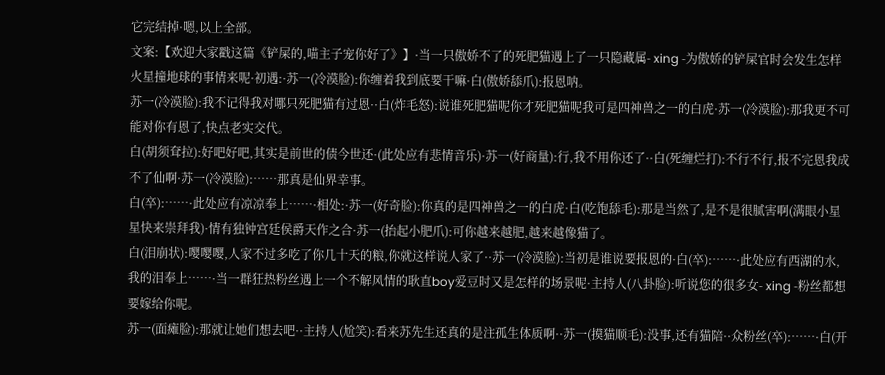它完结掉·嗯,以上全部。
文案:【欢迎大家戳这篇《铲屎的,喵主子宠你好了》】·当一只傲娇不了的死肥猫遇上了一只隐藏属- xing -为傲娇的铲屎官时会发生怎样火星撞地球的事情来呢·初遇:·苏一(冷漠脸):你缠着我到底要干嘛·白(傲娇舔爪):报恩呐。
苏一(冷漠脸):我不记得我对哪只死肥猫有过恩··白(炸毛怒):说谁死肥猫呢你才死肥猫呢我可是四神兽之一的白虎·苏一(冷漠脸):那我更不可能对你有恩了,快点老实交代。
白(胡须耷拉):好吧好吧,其实是前世的债今世还·(此处应有悲情音乐)·苏一(好商量):行,我不用你还了··白(死缠烂打):不行不行,报不完恩我成不了仙啊·苏一(冷漠脸):……那真是仙界幸事。
白(卒):……·此处应有凉凉奉上……·相处:·苏一(好奇脸):你真的是四神兽之一的白虎·白(吃饱舔毛):那是当然了,是不是很腻害啊(满眼小星星快来崇拜我)·情有独钟宫廷侯爵天作之合·苏一(抬起小肥爪):可你越来越肥,越来越像猫了。
白(泪崩状):嘤嘤嘤,人家不过多吃了你几十天的粮,你就这样说人家了··苏一(冷漠脸):当初是谁说要报恩的·白(卒):……·此处应有西湖的水,我的泪奉上……·当一群狂热粉丝遇上一个不解风情的耿直boy爱豆时又是怎样的场景呢·主持人(八卦脸):听说您的很多女- xing -粉丝都想要嫁给你呢。
苏一(面瘫脸):那就让她们想去吧··主持人(尬笑):看来苏先生还真的是注孤生体质啊··苏一(摸猫顺毛):没事,还有猫陪··众粉丝(卒):……·白(开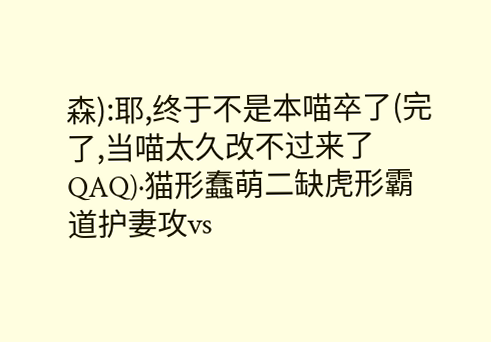森):耶,终于不是本喵卒了(完了,当喵太久改不过来了QAQ)·猫形蠢萌二缺虎形霸道护妻攻vs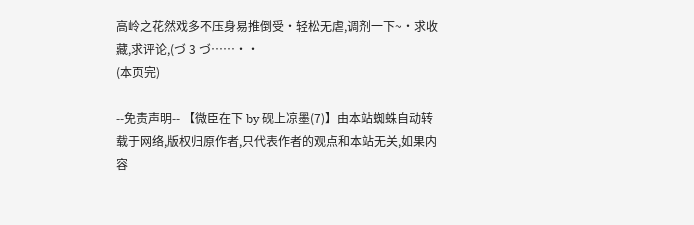高岭之花然戏多不压身易推倒受·轻松无虐,调剂一下~·求收藏,求评论,(づ 3 づ……··
(本页完)

--免责声明-- 【微臣在下 by 砚上凉墨(7)】由本站蜘蛛自动转载于网络,版权归原作者,只代表作者的观点和本站无关,如果内容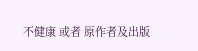不健康 或者 原作者及出版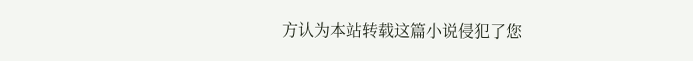方认为本站转载这篇小说侵犯了您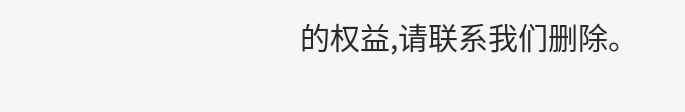的权益,请联系我们删除。